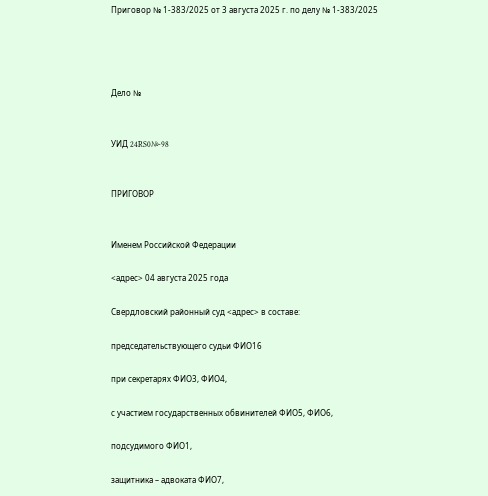Приговор № 1-383/2025 от 3 августа 2025 г. по делу № 1-383/2025




Дело №


УИД 24RS0№-98


ПРИГОВОР


Именем Российской Федерации

<адрес> 04 августа 2025 года

Свердловский районный суд <адрес> в составе:

председательствующего судьи ФИО16

при секретарях ФИО3, ФИО4,

с участием государственных обвинителей ФИО5, ФИО6,

подсудимого ФИО1,

защитника – адвоката ФИО7,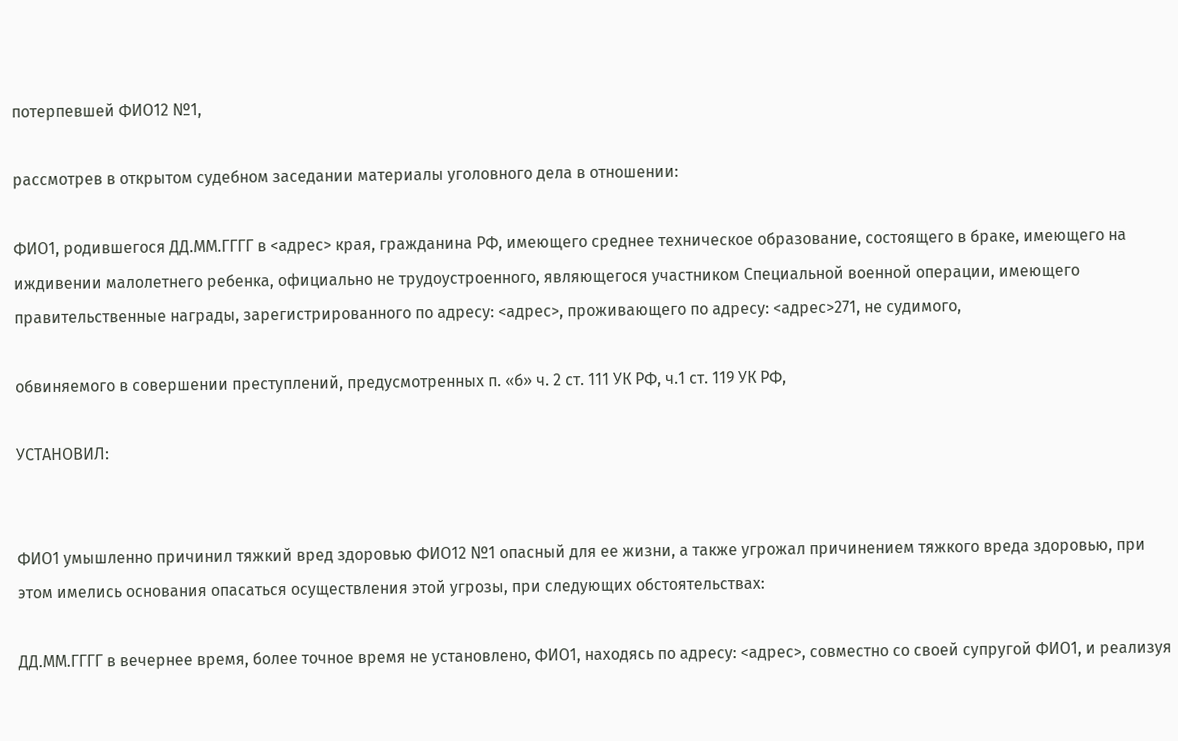потерпевшей ФИО12 №1,

рассмотрев в открытом судебном заседании материалы уголовного дела в отношении:

ФИО1, родившегося ДД.ММ.ГГГГ в <адрес> края, гражданина РФ, имеющего среднее техническое образование, состоящего в браке, имеющего на иждивении малолетнего ребенка, официально не трудоустроенного, являющегося участником Специальной военной операции, имеющего правительственные награды, зарегистрированного по адресу: <адрес>, проживающего по адресу: <адрес>271, не судимого,

обвиняемого в совершении преступлений, предусмотренных п. «б» ч. 2 ст. 111 УК РФ, ч.1 ст. 119 УК РФ,

УСТАНОВИЛ:


ФИО1 умышленно причинил тяжкий вред здоровью ФИО12 №1 опасный для ее жизни, а также угрожал причинением тяжкого вреда здоровью, при этом имелись основания опасаться осуществления этой угрозы, при следующих обстоятельствах:

ДД.ММ.ГГГГ в вечернее время, более точное время не установлено, ФИО1, находясь по адресу: <адрес>, совместно со своей супругой ФИО1, и реализуя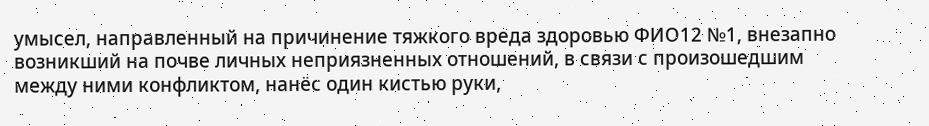умысел, направленный на причинение тяжкого вреда здоровью ФИО12 №1, внезапно возникший на почве личных неприязненных отношений, в связи с произошедшим между ними конфликтом, нанёс один кистью руки,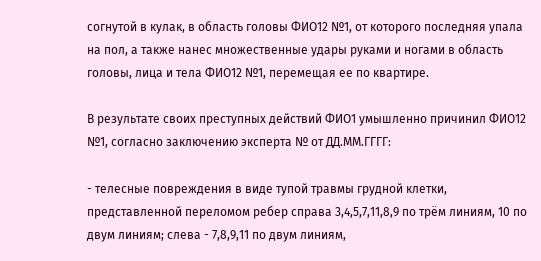согнутой в кулак, в область головы ФИО12 №1, от которого последняя упала на пол, а также нанес множественные удары руками и ногами в область головы, лица и тела ФИО12 №1, перемещая ее по квартире.

В результате своих преступных действий ФИО1 умышленно причинил ФИО12 №1, согласно заключению эксперта № от ДД.ММ.ГГГГ:

- телесные повреждения в виде тупой травмы грудной клетки, представленной переломом ребер справа 3,4,5,7,11,8,9 по трём линиям, 10 по двум линиям; слева - 7,8,9,11 по двум линиям,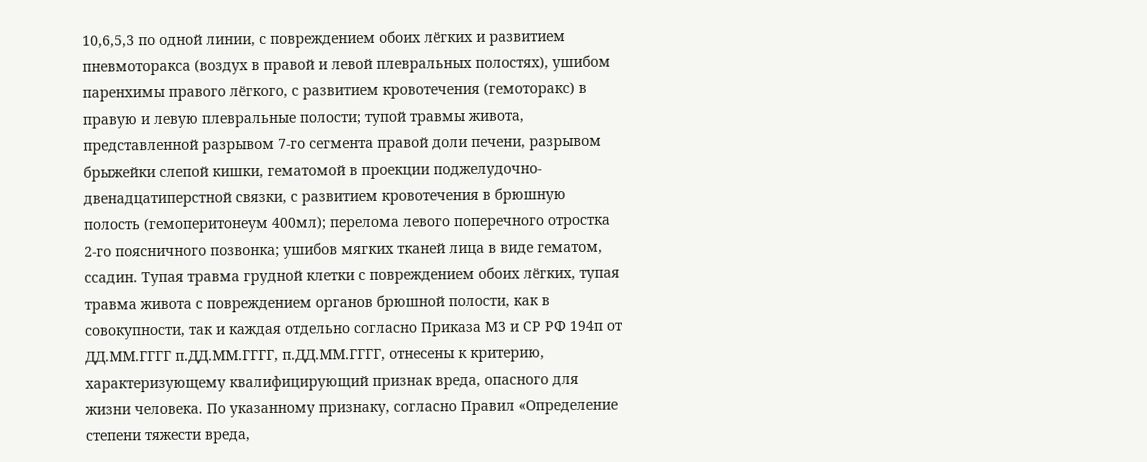10,6,5,3 по одной линии, с повреждением обоих лёгких и развитием пневмоторакса (воздух в правой и левой плевральных полостях), ушибом паренхимы правого лёгкого, с развитием кровотечения (гемоторакс) в правую и левую плевральные полости; тупой травмы живота, представленной разрывом 7-го сегмента правой доли печени, разрывом брыжейки слепой кишки, гематомой в проекции поджелудочно-двенадцатиперстной связки, с развитием кровотечения в брюшную полость (гемоперитонеум 400мл); перелома левого поперечного отростка 2-го поясничного позвонка; ушибов мягких тканей лица в виде гематом, ссадин. Тупая травма грудной клетки с повреждением обоих лёгких, тупая травма живота с повреждением органов брюшной полости, как в совокупности, так и каждая отдельно согласно Приказа М3 и СР РФ 194п от ДД.ММ.ГГГГ п.ДД.ММ.ГГГГ, п.ДД.ММ.ГГГГ, отнесены к критерию, характеризующему квалифицирующий признак вреда, опасного для жизни человека. По указанному признаку, согласно Правил «Определение степени тяжести вреда,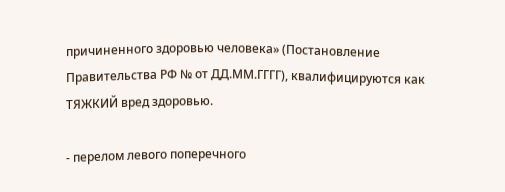причиненного здоровью человека» (Постановление Правительства РФ № от ДД.ММ.ГГГГ), квалифицируются как ТЯЖКИЙ вред здоровью.

- перелом левого поперечного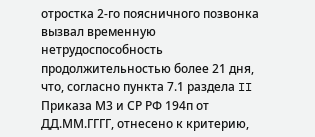отростка 2-го поясничного позвонка вызвал временную нетрудоспособность продолжительностью более 21 дня, что, согласно пункта 7.1 раздела II Приказа М3 и СР РФ 194п от ДД.ММ.ГГГГ, отнесено к критерию,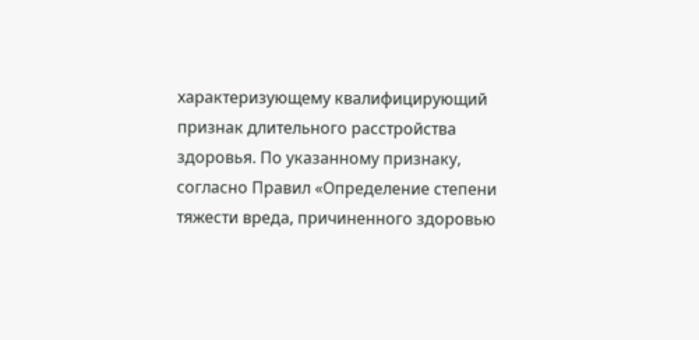характеризующему квалифицирующий признак длительного расстройства здоровья. По указанному признаку, согласно Правил «Определение степени тяжести вреда, причиненного здоровью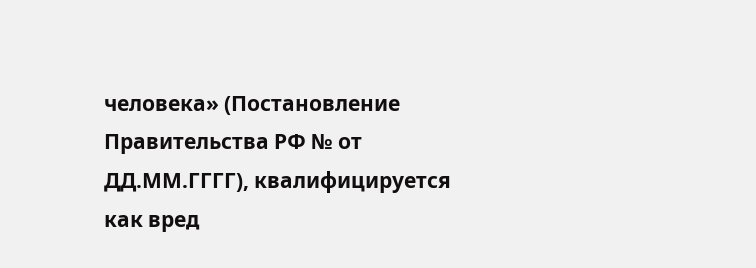человека» (Постановление Правительства РФ № от ДД.ММ.ГГГГ), квалифицируется как вред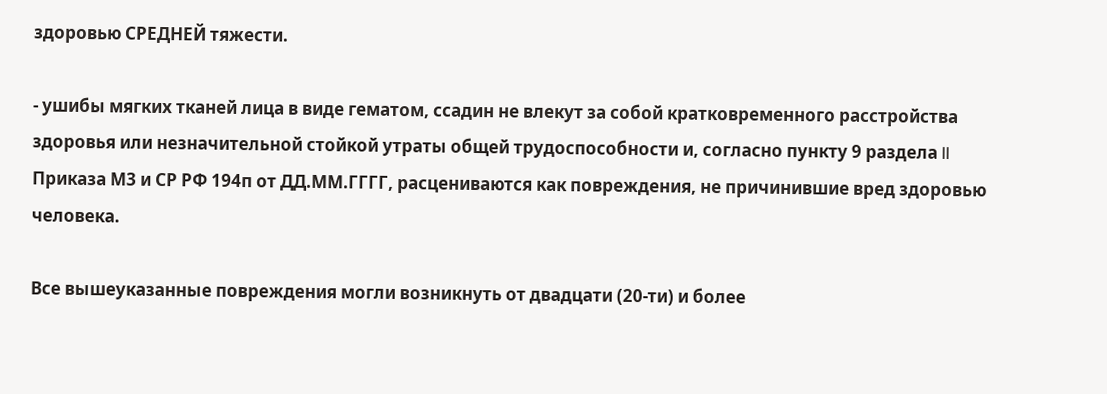здоровью СРЕДНЕЙ тяжести.

- ушибы мягких тканей лица в виде гематом, ссадин не влекут за собой кратковременного расстройства здоровья или незначительной стойкой утраты общей трудоспособности и, согласно пункту 9 раздела II Приказа М3 и СР РФ 194п от ДД.ММ.ГГГГ, расцениваются как повреждения, не причинившие вред здоровью человека.

Все вышеуказанные повреждения могли возникнуть от двадцати (20-ти) и более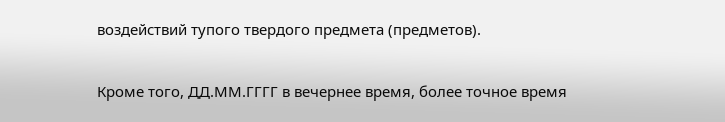воздействий тупого твердого предмета (предметов).

Кроме того, ДД.ММ.ГГГГ в вечернее время, более точное время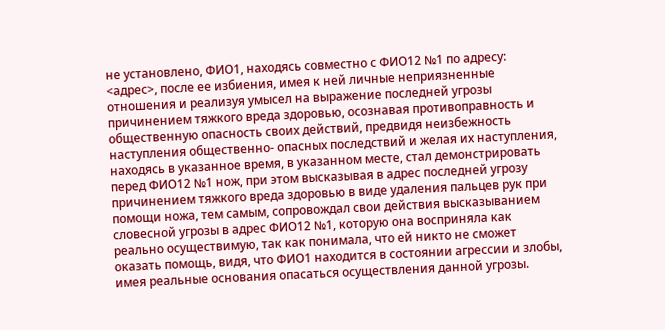не установлено, ФИО1, находясь совместно с ФИО12 №1 по адресу: <адрес>, после ее избиения, имея к ней личные неприязненные отношения и реализуя умысел на выражение последней угрозы причинением тяжкого вреда здоровью, осознавая противоправность и общественную опасность своих действий, предвидя неизбежность наступления общественно- опасных последствий и желая их наступления, находясь в указанное время, в указанном месте, стал демонстрировать перед ФИО12 №1 нож, при этом высказывая в адрес последней угрозу причинением тяжкого вреда здоровью в виде удаления пальцев рук при помощи ножа, тем самым, сопровождал свои действия высказыванием словесной угрозы в адрес ФИО12 №1, которую она восприняла как реально осуществимую, так как понимала, что ей никто не сможет оказать помощь, видя, что ФИО1 находится в состоянии агрессии и злобы, имея реальные основания опасаться осуществления данной угрозы.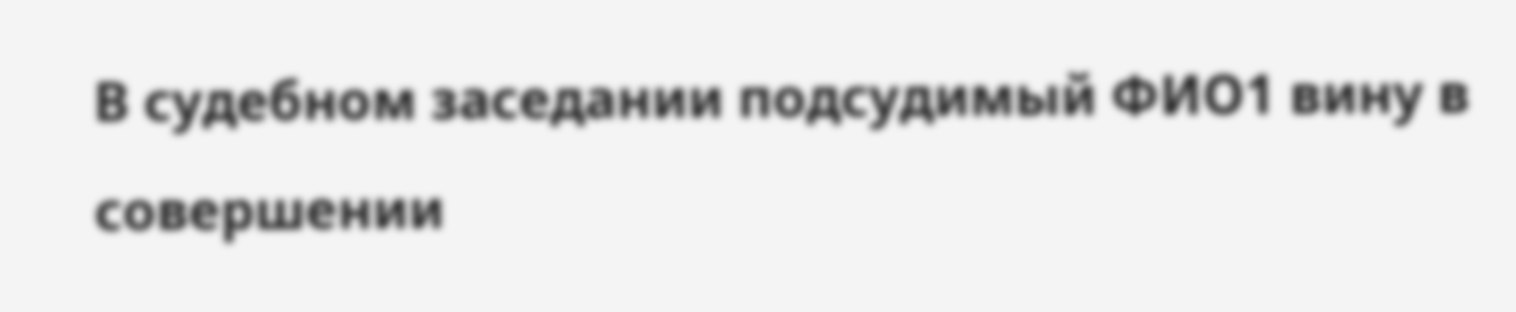В судебном заседании подсудимый ФИО1 вину в совершении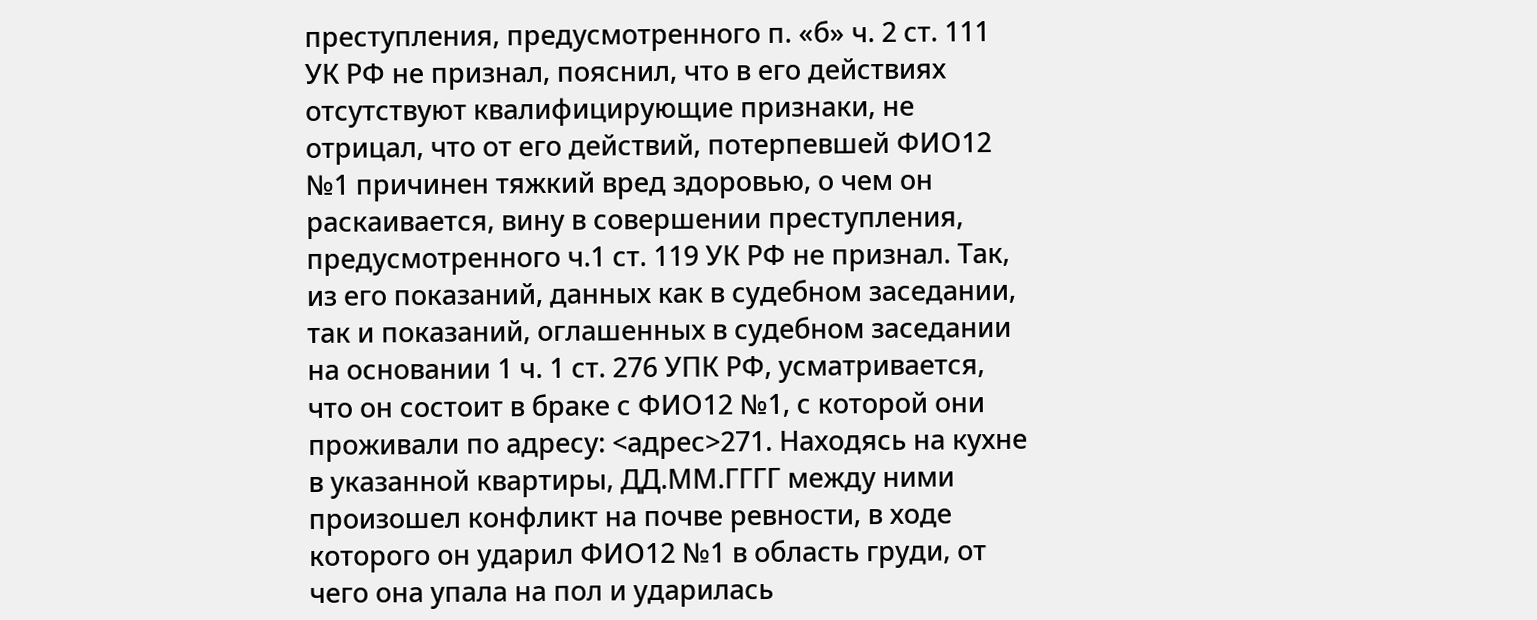преступления, предусмотренного п. «б» ч. 2 ст. 111 УК РФ не признал, пояснил, что в его действиях отсутствуют квалифицирующие признаки, не отрицал, что от его действий, потерпевшей ФИО12 №1 причинен тяжкий вред здоровью, о чем он раскаивается, вину в совершении преступления, предусмотренного ч.1 ст. 119 УК РФ не признал. Так, из его показаний, данных как в судебном заседании, так и показаний, оглашенных в судебном заседании на основании 1 ч. 1 ст. 276 УПК РФ, усматривается, что он состоит в браке с ФИО12 №1, с которой они проживали по адресу: <адрес>271. Находясь на кухне в указанной квартиры, ДД.ММ.ГГГГ между ними произошел конфликт на почве ревности, в ходе которого он ударил ФИО12 №1 в область груди, от чего она упала на пол и ударилась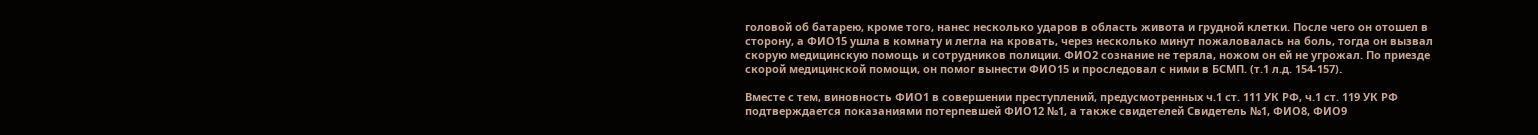головой об батарею, кроме того, нанес несколько ударов в область живота и грудной клетки. После чего он отошел в сторону, а ФИО15 ушла в комнату и легла на кровать, через несколько минут пожаловалась на боль, тогда он вызвал скорую медицинскую помощь и сотрудников полиции. ФИО2 сознание не теряла, ножом он ей не угрожал. По приезде скорой медицинской помощи, он помог вынести ФИО15 и проследовал с ними в БСМП. (т.1 л.д. 154-157).

Вместе с тем, виновность ФИО1 в совершении преступлений, предусмотренных ч.1 ст. 111 УК РФ, ч.1 ст. 119 УК РФ подтверждается показаниями потерпевшей ФИО12 №1, а также свидетелей Свидетель №1, ФИО8, ФИО9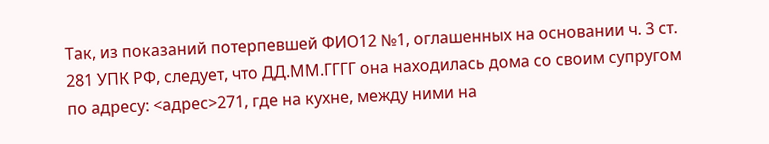Так, из показаний потерпевшей ФИО12 №1, оглашенных на основании ч. 3 ст. 281 УПК РФ, следует, что ДД.ММ.ГГГГ она находилась дома со своим супругом по адресу: <адрес>271, где на кухне, между ними на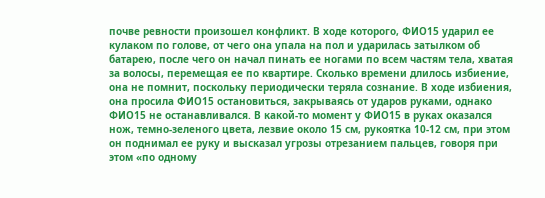почве ревности произошел конфликт. В ходе которого, ФИО15 ударил ее кулаком по голове, от чего она упала на пол и ударилась затылком об батарею, после чего он начал пинать ее ногами по всем частям тела, хватая за волосы, перемещая ее по квартире. Сколько времени длилось избиение, она не помнит, поскольку периодически теряла сознание. В ходе избиения, она просила ФИО15 остановиться, закрываясь от ударов руками, однако ФИО15 не останавливался. В какой-то момент у ФИО15 в руках оказался нож, темно-зеленого цвета, лезвие около 15 см, рукоятка 10-12 см, при этом он поднимал ее руку и высказал угрозы отрезанием пальцев, говоря при этом «по одному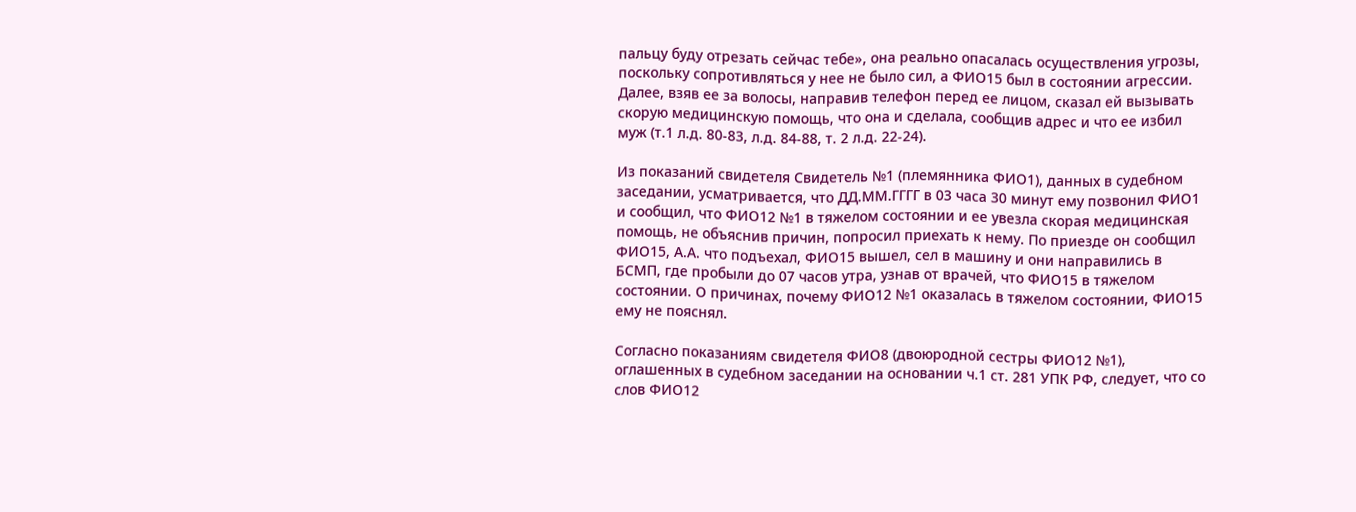пальцу буду отрезать сейчас тебе», она реально опасалась осуществления угрозы, поскольку сопротивляться у нее не было сил, а ФИО15 был в состоянии агрессии. Далее, взяв ее за волосы, направив телефон перед ее лицом, сказал ей вызывать скорую медицинскую помощь, что она и сделала, сообщив адрес и что ее избил муж (т.1 л.д. 80-83, л.д. 84-88, т. 2 л.д. 22-24).

Из показаний свидетеля Свидетель №1 (племянника ФИО1), данных в судебном заседании, усматривается, что ДД.ММ.ГГГГ в 03 часа 30 минут ему позвонил ФИО1 и сообщил, что ФИО12 №1 в тяжелом состоянии и ее увезла скорая медицинская помощь, не объяснив причин, попросил приехать к нему. По приезде он сообщил ФИО15, А.А. что подъехал, ФИО15 вышел, сел в машину и они направились в БСМП, где пробыли до 07 часов утра, узнав от врачей, что ФИО15 в тяжелом состоянии. О причинах, почему ФИО12 №1 оказалась в тяжелом состоянии, ФИО15 ему не пояснял.

Согласно показаниям свидетеля ФИО8 (двоюродной сестры ФИО12 №1), оглашенных в судебном заседании на основании ч.1 ст. 281 УПК РФ, следует, что со слов ФИО12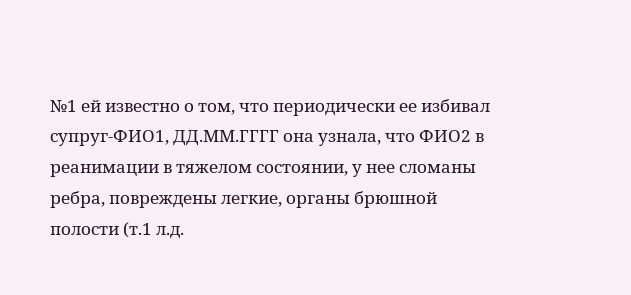№1 ей известно о том, что периодически ее избивал супруг-ФИО1, ДД.ММ.ГГГГ она узнала, что ФИО2 в реанимации в тяжелом состоянии, у нее сломаны ребра, повреждены легкие, органы брюшной полости (т.1 л.д.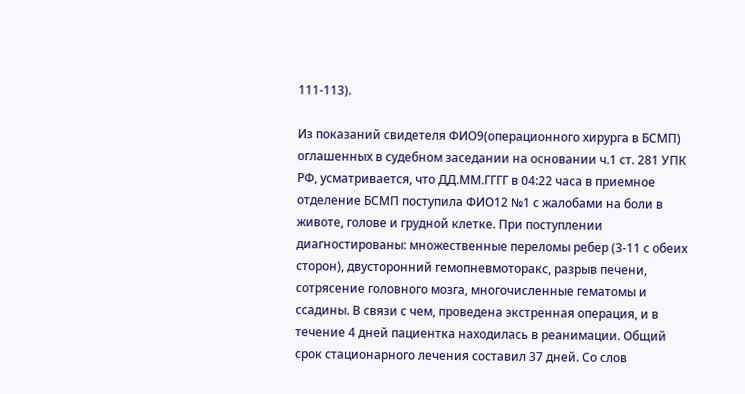111-113).

Из показаний свидетеля ФИО9(операционного хирурга в БСМП) оглашенных в судебном заседании на основании ч.1 ст. 281 УПК РФ, усматривается, что ДД.ММ.ГГГГ в 04:22 часа в приемное отделение БСМП поступила ФИО12 №1 с жалобами на боли в животе, голове и грудной клетке. При поступлении диагностированы: множественные переломы ребер (3-11 с обеих сторон), двусторонний гемопневмоторакс, разрыв печени, сотрясение головного мозга, многочисленные гематомы и ссадины. В связи с чем, проведена экстренная операция, и в течение 4 дней пациентка находилась в реанимации. Общий срок стационарного лечения составил 37 дней. Со слов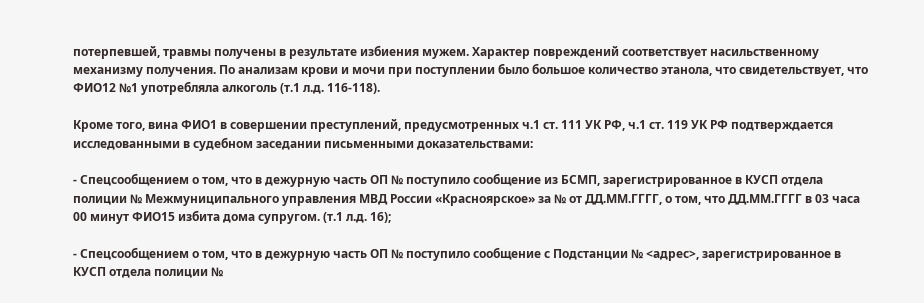потерпевшей, травмы получены в результате избиения мужем. Характер повреждений соответствует насильственному механизму получения. По анализам крови и мочи при поступлении было большое количество этанола, что свидетельствует, что ФИО12 №1 употребляла алкоголь (т.1 л.д. 116-118).

Кроме того, вина ФИО1 в совершении преступлений, предусмотренных ч.1 ст. 111 УК РФ, ч.1 ст. 119 УК РФ подтверждается исследованными в судебном заседании письменными доказательствами:

- Спецсообщением о том, что в дежурную часть ОП № поступило сообщение из БСМП, зарегистрированное в КУСП отдела полиции № Межмуниципального управления МВД России «Красноярское» за № от ДД.ММ.ГГГГ, о том, что ДД.ММ.ГГГГ в 03 часа 00 минут ФИО15 избита дома супругом. (т.1 л.д. 16);

- Спецсообщением о том, что в дежурную часть ОП № поступило сообщение с Подстанции № <адрес>, зарегистрированное в КУСП отдела полиции №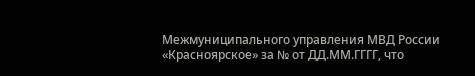Межмуниципального управления МВД России «Красноярское» за № от ДД.ММ.ГГГГ, что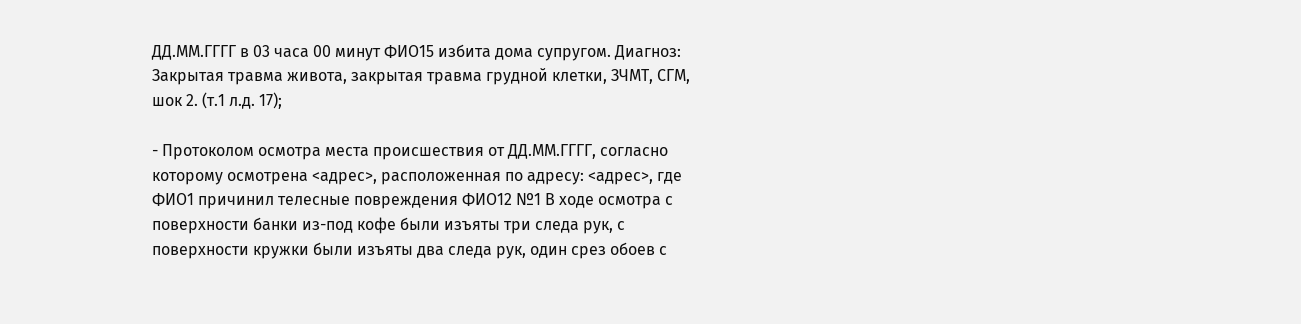ДД.ММ.ГГГГ в 03 часа 00 минут ФИО15 избита дома супругом. Диагноз: Закрытая травма живота, закрытая травма грудной клетки, ЗЧМТ, СГМ, шок 2. (т.1 л.д. 17);

- Протоколом осмотра места происшествия от ДД.ММ.ГГГГ, согласно которому осмотрена <адрес>, расположенная по адресу: <адрес>, где ФИО1 причинил телесные повреждения ФИО12 №1 В ходе осмотра с поверхности банки из-под кофе были изъяты три следа рук, с поверхности кружки были изъяты два следа рук, один срез обоев с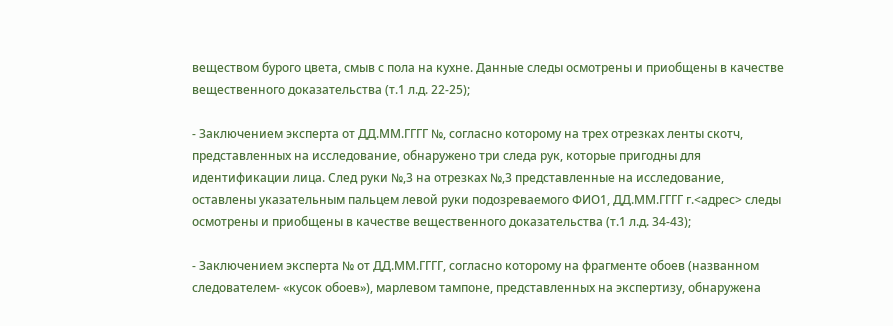веществом бурого цвета, смыв с пола на кухне. Данные следы осмотрены и приобщены в качестве вещественного доказательства (т.1 л.д. 22-25);

- Заключением эксперта от ДД.ММ.ГГГГ №, согласно которому на трех отрезках ленты скотч, представленных на исследование, обнаружено три следа рук, которые пригодны для идентификации лица. След руки №,3 на отрезках №,3 представленные на исследование, оставлены указательным пальцем левой руки подозреваемого ФИО1, ДД.ММ.ГГГГ г.<адрес> следы осмотрены и приобщены в качестве вещественного доказательства (т.1 л.д. 34-43);

- Заключением эксперта № от ДД.ММ.ГГГГ, согласно которому на фрагменте обоев (названном следователем- «кусок обоев»), марлевом тампоне, представленных на экспертизу, обнаружена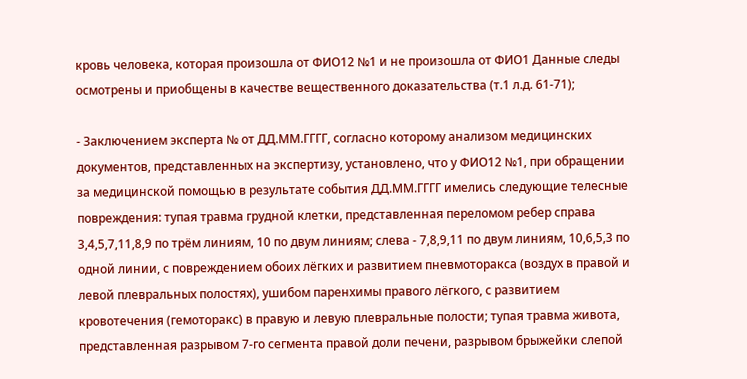кровь человека, которая произошла от ФИО12 №1 и не произошла от ФИО1 Данные следы осмотрены и приобщены в качестве вещественного доказательства (т.1 л.д. 61-71);

- Заключением эксперта № от ДД.ММ.ГГГГ, согласно которому анализом медицинских документов, представленных на экспертизу, установлено, что у ФИО12 №1, при обращении за медицинской помощью в результате события ДД.ММ.ГГГГ имелись следующие телесные повреждения: тупая травма грудной клетки, представленная переломом ребер справа 3,4,5,7,11,8,9 по трём линиям, 10 по двум линиям; слева - 7,8,9,11 по двум линиям, 10,6,5,3 по одной линии, с повреждением обоих лёгких и развитием пневмоторакса (воздух в правой и левой плевральных полостях), ушибом паренхимы правого лёгкого, с развитием кровотечения (гемоторакс) в правую и левую плевральные полости; тупая травма живота, представленная разрывом 7-го сегмента правой доли печени, разрывом брыжейки слепой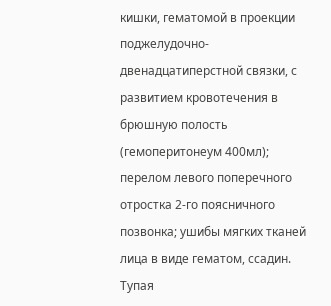кишки, гематомой в проекции поджелудочно-двенадцатиперстной связки, с развитием кровотечения в брюшную полость (гемоперитонеум 400мл); перелом левого поперечного отростка 2-го поясничного позвонка; ушибы мягких тканей лица в виде гематом, ссадин. Тупая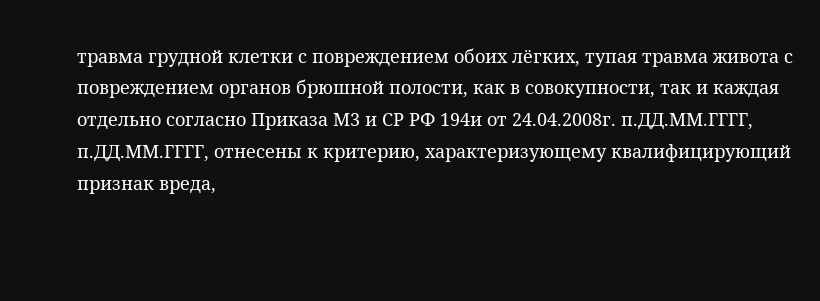травма грудной клетки с повреждением обоих лёгких, тупая травма живота с повреждением органов брюшной полости, как в совокупности, так и каждая отдельно согласно Приказа М3 и СР РФ 194и от 24.04.2008г. п.ДД.ММ.ГГГГ, п.ДД.ММ.ГГГГ, отнесены к критерию, характеризующему квалифицирующий признак вреда,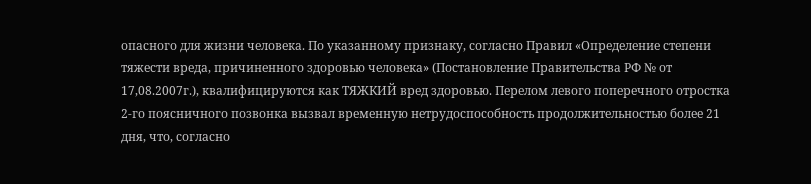опасного для жизни человека. По указанному признаку, согласно Правил «Определение степени тяжести вреда, причиненного здоровью человека» (Постановление Правительства РФ № от 17,08.2007г.), квалифицируются как ТЯЖКИЙ вред здоровью. Перелом левого поперечного отростка 2-го поясничного позвонка вызвал временную нетрудоспособность продолжительностью более 21 дня, что, согласно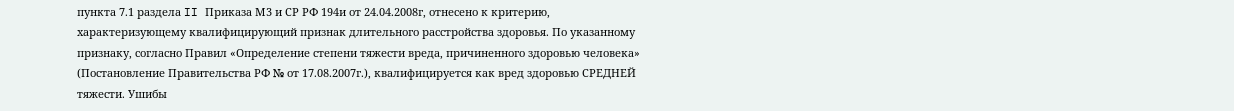пункта 7.1 раздела II Приказа М3 и СР РФ 194и от 24.04.2008г, отнесено к критерию, характеризующему квалифицирующий признак длительного расстройства здоровья. По указанному признаку, согласно Правил «Определение степени тяжести вреда, причиненного здоровью человека» (Постановление Правительства РФ № от 17.08.2007г.), квалифицируется как вред здоровью СРЕДНЕЙ тяжести. Ушибы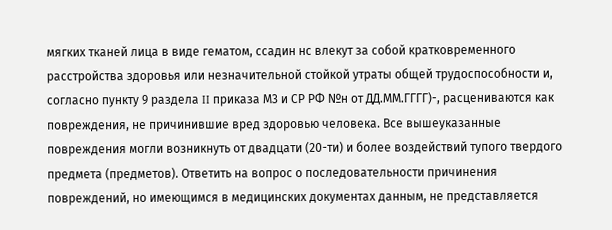мягких тканей лица в виде гематом, ссадин нс влекут за собой кратковременного расстройства здоровья или незначительной стойкой утраты общей трудоспособности и, согласно пункту 9 раздела II приказа М3 и СР РФ №н от ДД.ММ.ГГГГ)-, расцениваются как повреждения, не причинившие вред здоровью человека. Все вышеуказанные повреждения могли возникнуть от двадцати (20-ти) и более воздействий тупого твердого предмета (предметов). Ответить на вопрос о последовательности причинения повреждений, но имеющимся в медицинских документах данным, не представляется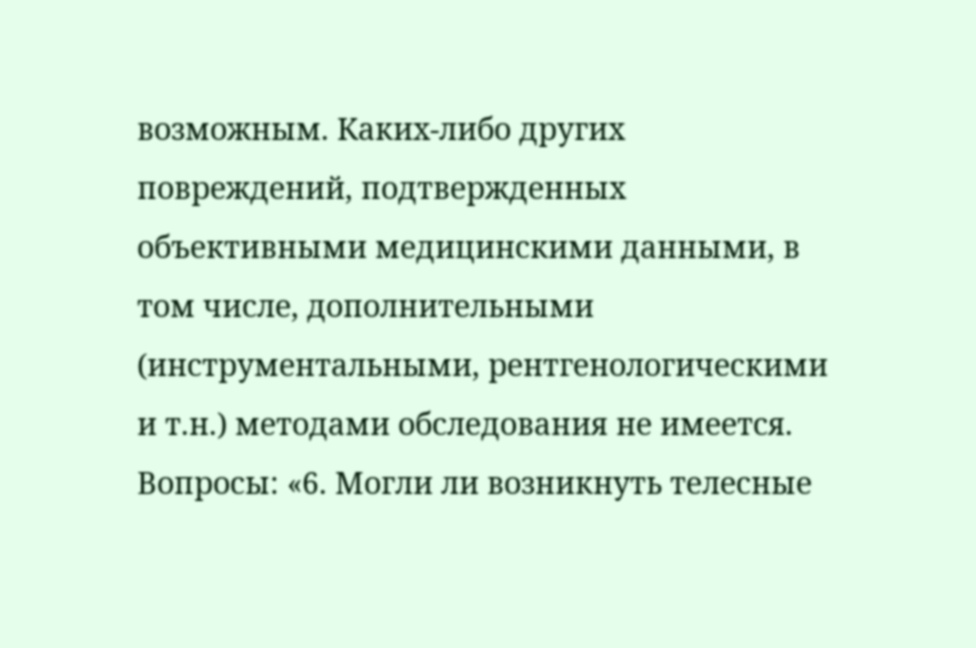возможным. Каких-либо других повреждений, подтвержденных объективными медицинскими данными, в том числе, дополнительными (инструментальными, рентгенологическими и т.н.) методами обследования не имеется. Вопросы: «6. Могли ли возникнуть телесные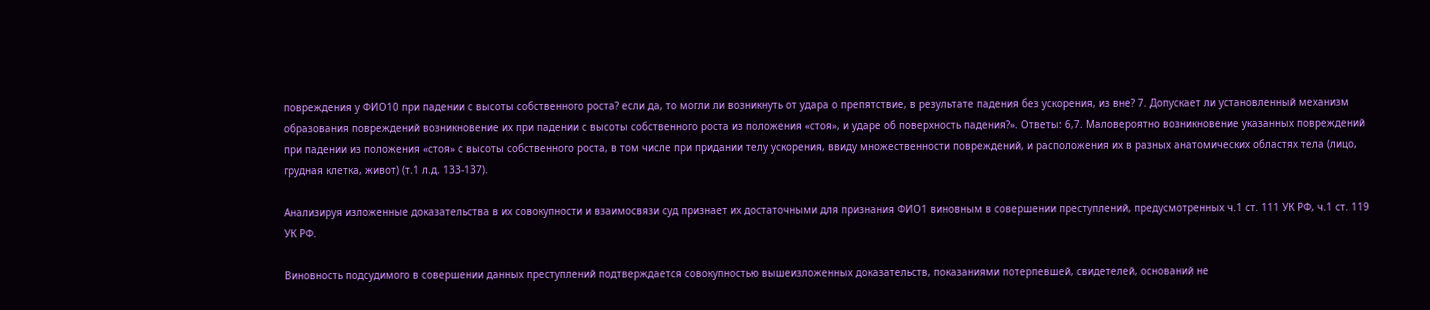повреждения у ФИО10 при падении с высоты собственного роста? если да, то могли ли возникнуть от удара о препятствие, в результате падения без ускорения, из вне? 7. Допускает ли установленный механизм образования повреждений возникновение их при падении с высоты собственного роста из положения «стоя», и ударе об поверхность падения?». Ответы: 6,7. Маловероятно возникновение указанных повреждений при падении из положения «стоя» с высоты собственного роста, в том числе при придании телу ускорения, ввиду множественности повреждений, и расположения их в разных анатомических областях тела (лицо, грудная клетка, живот) (т.1 л.д. 133-137).

Анализируя изложенные доказательства в их совокупности и взаимосвязи суд признает их достаточными для признания ФИО1 виновным в совершении преступлений, предусмотренных ч.1 ст. 111 УК РФ, ч.1 ст. 119 УК РФ.

Виновность подсудимого в совершении данных преступлений подтверждается совокупностью вышеизложенных доказательств, показаниями потерпевшей, свидетелей, оснований не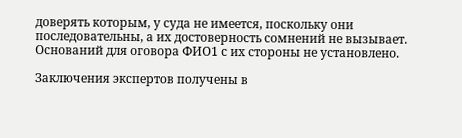доверять которым, у суда не имеется, поскольку они последовательны, а их достоверность сомнений не вызывает. Оснований для оговора ФИО1 с их стороны не установлено.

Заключения экспертов получены в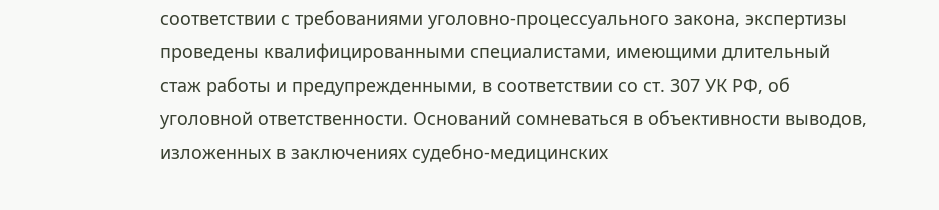соответствии с требованиями уголовно-процессуального закона, экспертизы проведены квалифицированными специалистами, имеющими длительный стаж работы и предупрежденными, в соответствии со ст. 307 УК РФ, об уголовной ответственности. Оснований сомневаться в объективности выводов, изложенных в заключениях судебно-медицинских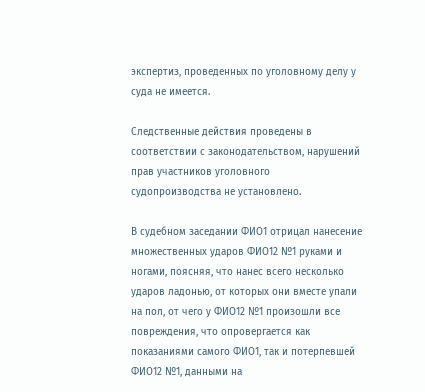экспертиз, проведенных по уголовному делу у суда не имеется.

Следственные действия проведены в соответствии с законодательством, нарушений прав участников уголовного судопроизводства не установлено.

В судебном заседании ФИО1 отрицал нанесение множественных ударов ФИО12 №1 руками и ногами, поясняя, что нанес всего несколько ударов ладонью, от которых они вместе упали на пол, от чего у ФИО12 №1 произошли все повреждения, что опровергается как показаниями самого ФИО1, так и потерпевшей ФИО12 №1, данными на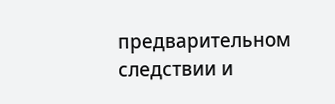предварительном следствии и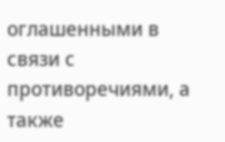оглашенными в связи с противоречиями, а также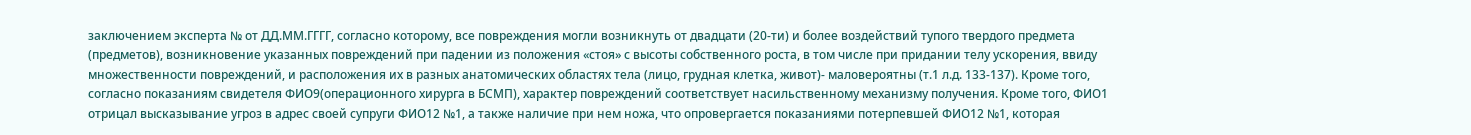заключением эксперта № от ДД.ММ.ГГГГ, согласно которому, все повреждения могли возникнуть от двадцати (20-ти) и более воздействий тупого твердого предмета (предметов), возникновение указанных повреждений при падении из положения «стоя» с высоты собственного роста, в том числе при придании телу ускорения, ввиду множественности повреждений, и расположения их в разных анатомических областях тела (лицо, грудная клетка, живот)- маловероятны (т.1 л.д. 133-137). Кроме того, согласно показаниям свидетеля ФИО9(операционного хирурга в БСМП), характер повреждений соответствует насильственному механизму получения. Кроме того, ФИО1 отрицал высказывание угроз в адрес своей супруги ФИО12 №1, а также наличие при нем ножа, что опровергается показаниями потерпевшей ФИО12 №1, которая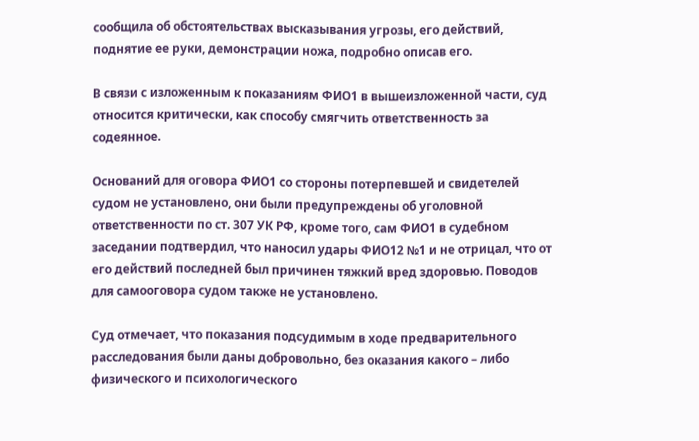сообщила об обстоятельствах высказывания угрозы, его действий, поднятие ее руки, демонстрации ножа, подробно описав его.

В связи с изложенным к показаниям ФИО1 в вышеизложенной части, суд относится критически, как способу смягчить ответственность за содеянное.

Оснований для оговора ФИО1 со стороны потерпевшей и свидетелей судом не установлено, они были предупреждены об уголовной ответственности по ст. 307 УК РФ, кроме того, сам ФИО1 в судебном заседании подтвердил, что наносил удары ФИО12 №1 и не отрицал, что от его действий последней был причинен тяжкий вред здоровью. Поводов для самооговора судом также не установлено.

Суд отмечает, что показания подсудимым в ходе предварительного расследования были даны добровольно, без оказания какого – либо физического и психологического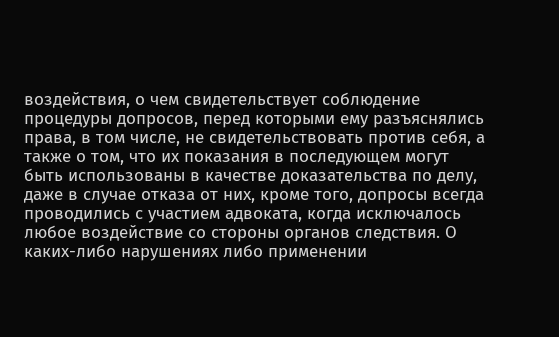воздействия, о чем свидетельствует соблюдение процедуры допросов, перед которыми ему разъяснялись права, в том числе, не свидетельствовать против себя, а также о том, что их показания в последующем могут быть использованы в качестве доказательства по делу, даже в случае отказа от них, кроме того, допросы всегда проводились с участием адвоката, когда исключалось любое воздействие со стороны органов следствия. О каких-либо нарушениях либо применении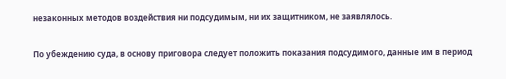незаконных методов воздействия ни подсудимым, ни их защитником, не заявлялось.

По убеждению суда, в основу приговора следует положить показания подсудимого, данные им в период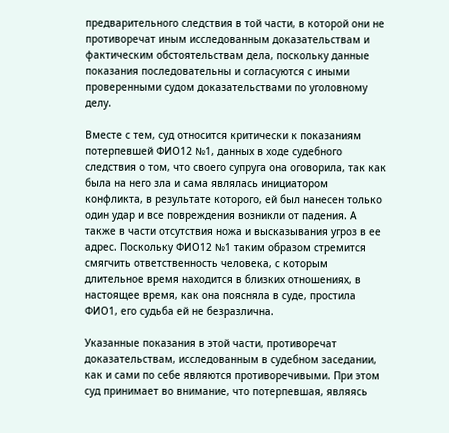предварительного следствия в той части, в которой они не противоречат иным исследованным доказательствам и фактическим обстоятельствам дела, поскольку данные показания последовательны и согласуются с иными проверенными судом доказательствами по уголовному делу.

Вместе с тем, суд относится критически к показаниям потерпевшей ФИО12 №1, данных в ходе судебного следствия о том, что своего супруга она оговорила, так как была на него зла и сама являлась инициатором конфликта, в результате которого, ей был нанесен только один удар и все повреждения возникли от падения. А также в части отсутствия ножа и высказывания угроз в ее адрес. Поскольку ФИО12 №1 таким образом стремится смягчить ответственность человека, с которым длительное время находится в близких отношениях, в настоящее время, как она поясняла в суде, простила ФИО1, его судьба ей не безразлична.

Указанные показания в этой части, противоречат доказательствам, исследованным в судебном заседании, как и сами по себе являются противоречивыми. При этом суд принимает во внимание, что потерпевшая, являясь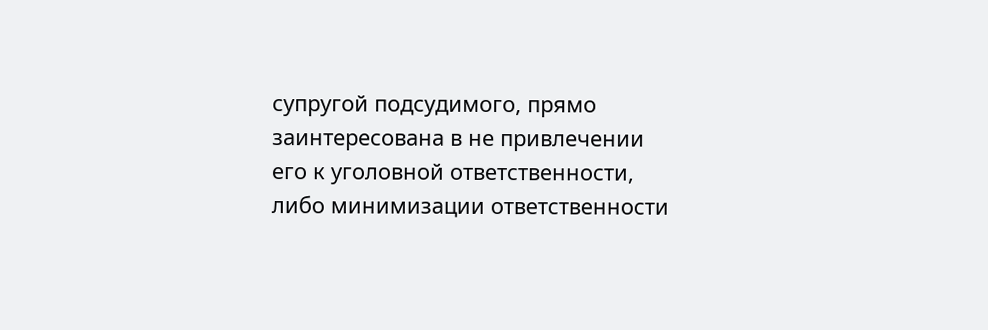супругой подсудимого, прямо заинтересована в не привлечении его к уголовной ответственности, либо минимизации ответственности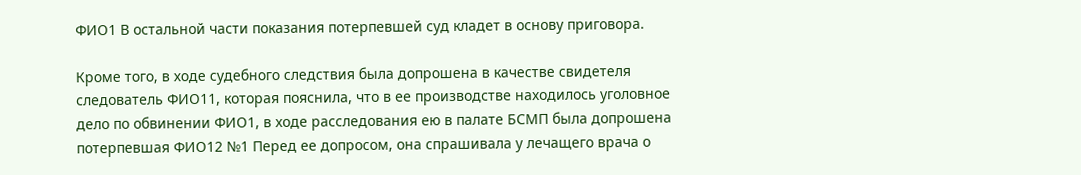ФИО1 В остальной части показания потерпевшей суд кладет в основу приговора.

Кроме того, в ходе судебного следствия была допрошена в качестве свидетеля следователь ФИО11, которая пояснила, что в ее производстве находилось уголовное дело по обвинении ФИО1, в ходе расследования ею в палате БСМП была допрошена потерпевшая ФИО12 №1 Перед ее допросом, она спрашивала у лечащего врача о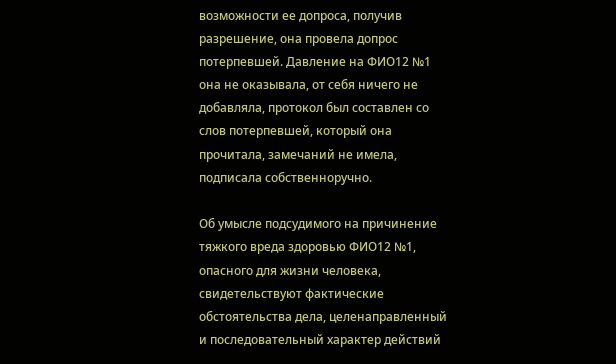возможности ее допроса, получив разрешение, она провела допрос потерпевшей. Давление на ФИО12 №1 она не оказывала, от себя ничего не добавляла, протокол был составлен со слов потерпевшей, который она прочитала, замечаний не имела, подписала собственноручно.

Об умысле подсудимого на причинение тяжкого вреда здоровью ФИО12 №1, опасного для жизни человека, свидетельствуют фактические обстоятельства дела, целенаправленный и последовательный характер действий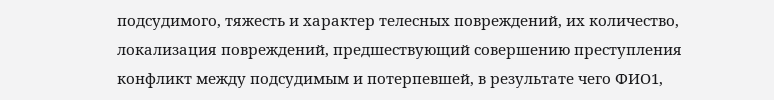подсудимого, тяжесть и характер телесных повреждений, их количество, локализация повреждений, предшествующий совершению преступления конфликт между подсудимым и потерпевшей, в результате чего ФИО1,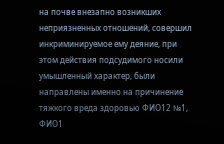на почве внезапно возникших неприязненных отношений, совершил инкриминируемое ему деяние, при этом действия подсудимого носили умышленный характер, были направлены именно на причинение тяжкого вреда здоровью ФИО12 №1, ФИО1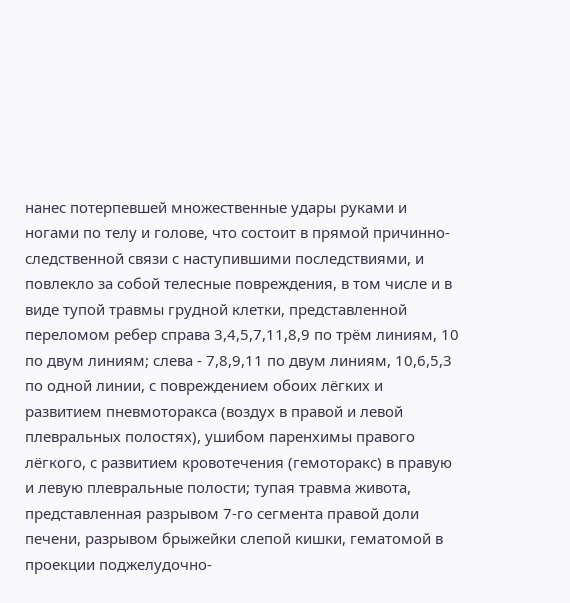нанес потерпевшей множественные удары руками и ногами по телу и голове, что состоит в прямой причинно-следственной связи с наступившими последствиями, и повлекло за собой телесные повреждения, в том числе и в виде тупой травмы грудной клетки, представленной переломом ребер справа 3,4,5,7,11,8,9 по трём линиям, 10 по двум линиям; слева - 7,8,9,11 по двум линиям, 10,6,5,3 по одной линии, с повреждением обоих лёгких и развитием пневмоторакса (воздух в правой и левой плевральных полостях), ушибом паренхимы правого лёгкого, с развитием кровотечения (гемоторакс) в правую и левую плевральные полости; тупая травма живота, представленная разрывом 7-го сегмента правой доли печени, разрывом брыжейки слепой кишки, гематомой в проекции поджелудочно-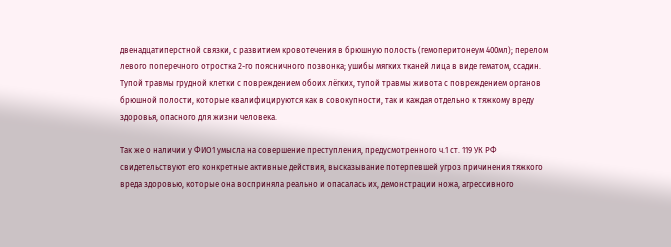двенадцатиперстной связки, с развитием кровотечения в брюшную полость (гемоперитонеум 400мл); перелом левого поперечного отростка 2-го поясничного позвонка; ушибы мягких тканей лица в виде гематом, ссадин. Тупой травмы грудной клетки с повреждением обоих лёгких, тупой травмы живота с повреждением органов брюшной полости, которые квалифицируются как в совокупности, так и каждая отдельно к тяжкому вреду здоровья, опасного для жизни человека.

Так же о наличии у ФИО1 умысла на совершение преступления, предусмотренного ч.1 ст. 119 УК РФ свидетельствуют его конкретные активные действия, высказывание потерпевшей угроз причинения тяжкого вреда здоровью, которые она восприняла реально и опасалась их, демонстрации ножа, агрессивного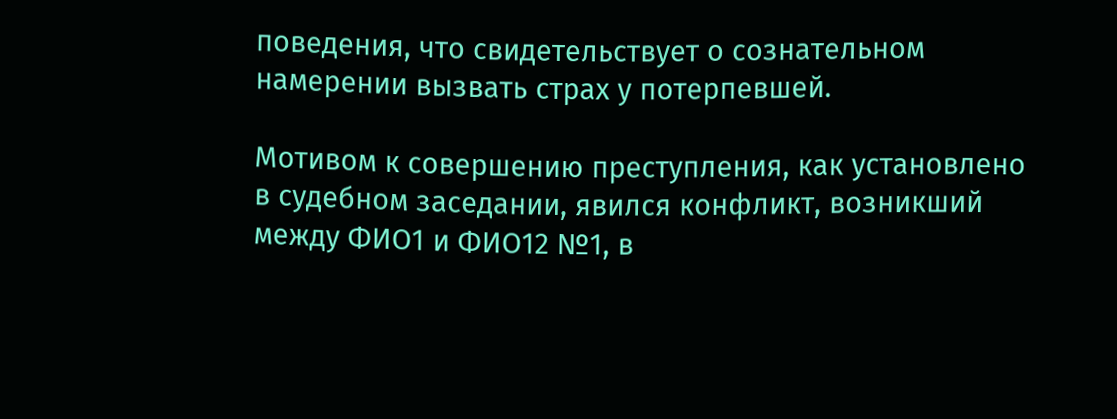поведения, что свидетельствует о сознательном намерении вызвать страх у потерпевшей.

Мотивом к совершению преступления, как установлено в судебном заседании, явился конфликт, возникший между ФИО1 и ФИО12 №1, в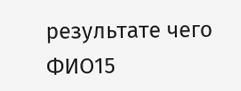результате чего ФИО15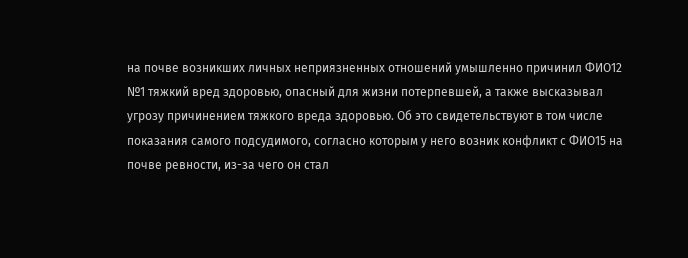на почве возникших личных неприязненных отношений умышленно причинил ФИО12 №1 тяжкий вред здоровью, опасный для жизни потерпевшей, а также высказывал угрозу причинением тяжкого вреда здоровью. Об это свидетельствуют в том числе показания самого подсудимого, согласно которым у него возник конфликт с ФИО15 на почве ревности, из-за чего он стал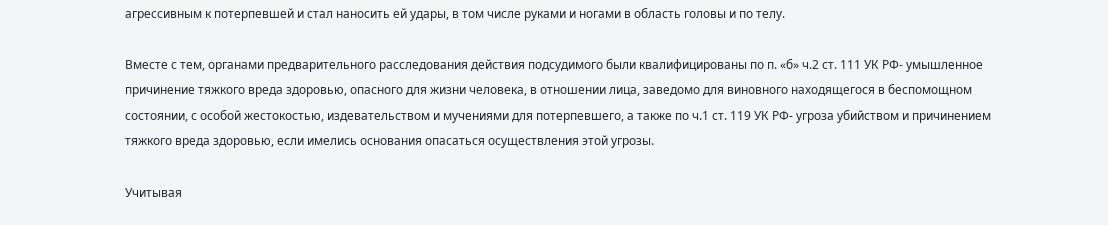агрессивным к потерпевшей и стал наносить ей удары, в том числе руками и ногами в область головы и по телу.

Вместе с тем, органами предварительного расследования действия подсудимого были квалифицированы по п. «б» ч.2 ст. 111 УК РФ- умышленное причинение тяжкого вреда здоровью, опасного для жизни человека, в отношении лица, заведомо для виновного находящегося в беспомощном состоянии, с особой жестокостью, издевательством и мучениями для потерпевшего, а также по ч.1 ст. 119 УК РФ- угроза убийством и причинением тяжкого вреда здоровью, если имелись основания опасаться осуществления этой угрозы.

Учитывая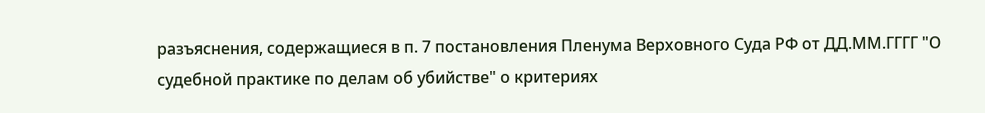разъяснения, содержащиеся в п. 7 постановления Пленума Верховного Суда РФ от ДД.ММ.ГГГГ "О судебной практике по делам об убийстве" о критериях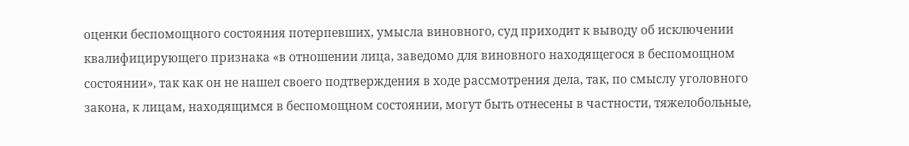оценки беспомощного состояния потерпевших, умысла виновного, суд приходит к выводу об исключении квалифицирующего признака «в отношении лица, заведомо для виновного находящегося в беспомощном состоянии», так как он не нашел своего подтверждения в ходе рассмотрения дела, так, по смыслу уголовного закона, к лицам, находящимся в беспомощном состоянии, могут быть отнесены в частности, тяжелобольные,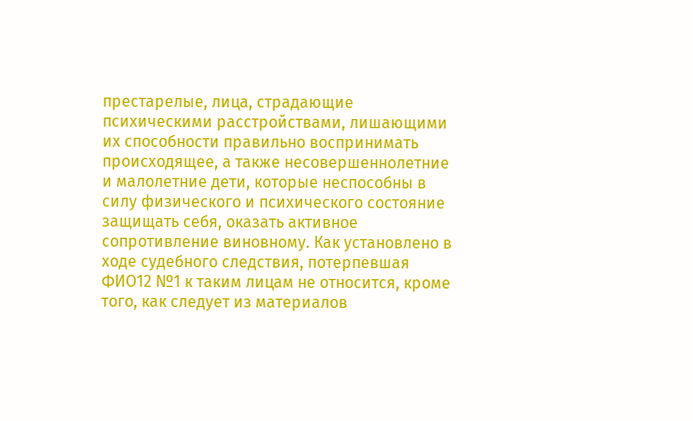престарелые, лица, страдающие психическими расстройствами, лишающими их способности правильно воспринимать происходящее, а также несовершеннолетние и малолетние дети, которые неспособны в силу физического и психического состояние защищать себя, оказать активное сопротивление виновному. Как установлено в ходе судебного следствия, потерпевшая ФИО12 №1 к таким лицам не относится, кроме того, как следует из материалов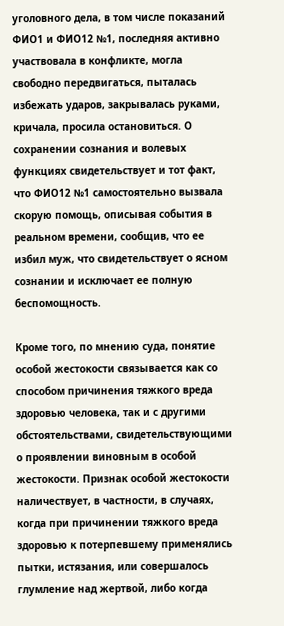уголовного дела, в том числе показаний ФИО1 и ФИО12 №1, последняя активно участвовала в конфликте, могла свободно передвигаться, пыталась избежать ударов, закрывалась руками, кричала, просила остановиться. О сохранении сознания и волевых функциях свидетельствует и тот факт, что ФИО12 №1 самостоятельно вызвала скорую помощь, описывая события в реальном времени, сообщив, что ее избил муж, что свидетельствует о ясном сознании и исключает ее полную беспомощность.

Кроме того, по мнению суда, понятие особой жестокости связывается как со способом причинения тяжкого вреда здоровью человека, так и с другими обстоятельствами, свидетельствующими о проявлении виновным в особой жестокости. Признак особой жестокости наличествует, в частности, в случаях, когда при причинении тяжкого вреда здоровью к потерпевшему применялись пытки, истязания, или совершалось глумление над жертвой, либо когда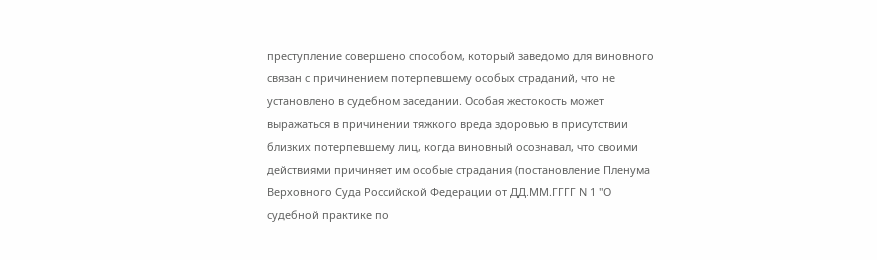преступление совершено способом, который заведомо для виновного связан с причинением потерпевшему особых страданий, что не установлено в судебном заседании. Особая жестокость может выражаться в причинении тяжкого вреда здоровью в присутствии близких потерпевшему лиц, когда виновный осознавал, что своими действиями причиняет им особые страдания (постановление Пленума Верховного Суда Российской Федерации от ДД.ММ.ГГГГ N 1 "О судебной практике по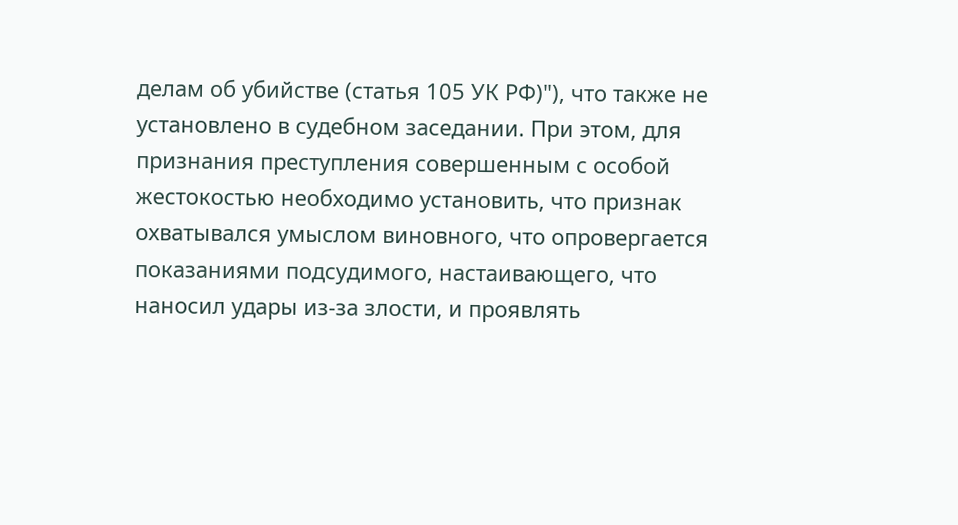делам об убийстве (статья 105 УК РФ)"), что также не установлено в судебном заседании. При этом, для признания преступления совершенным с особой жестокостью необходимо установить, что признак охватывался умыслом виновного, что опровергается показаниями подсудимого, настаивающего, что наносил удары из-за злости, и проявлять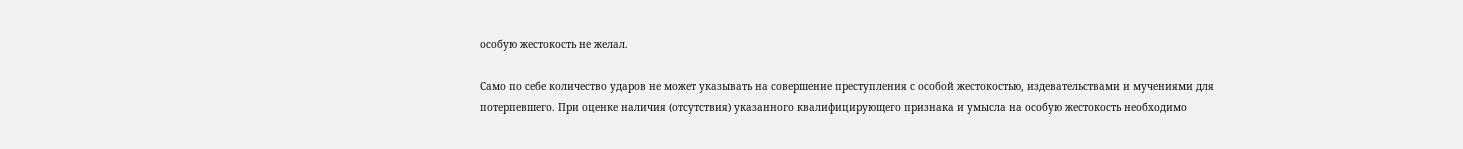особую жестокость не желал.

Само по себе количество ударов не может указывать на совершение преступления с особой жестокостью, издевательствами и мучениями для потерпевшего. При оценке наличия (отсутствия) указанного квалифицирующего признака и умысла на особую жестокость необходимо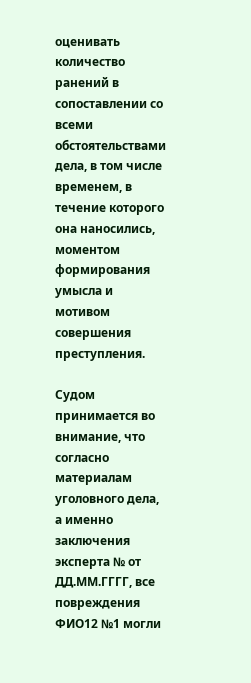оценивать количество ранений в сопоставлении со всеми обстоятельствами дела, в том числе временем, в течение которого она наносились, моментом формирования умысла и мотивом совершения преступления.

Судом принимается во внимание, что согласно материалам уголовного дела, а именно заключения эксперта № от ДД.ММ.ГГГГ, все повреждения ФИО12 №1 могли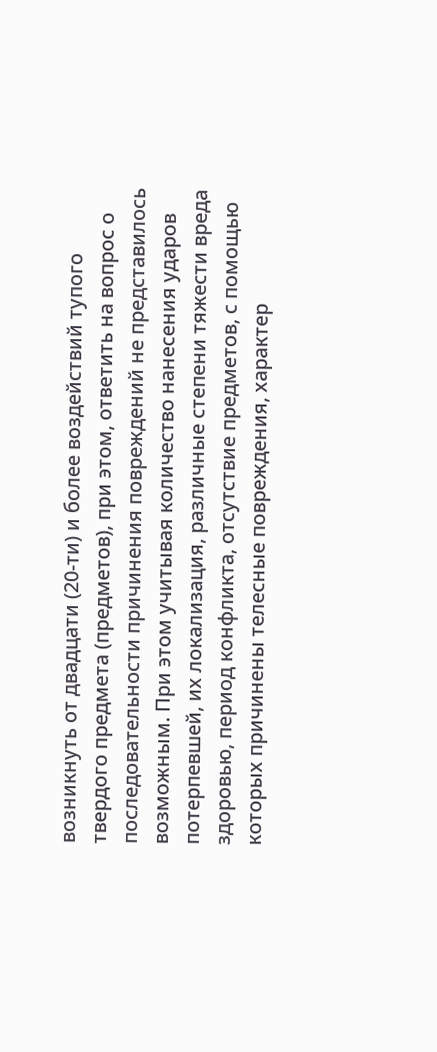возникнуть от двадцати (20-ти) и более воздействий тупого твердого предмета (предметов), при этом, ответить на вопрос о последовательности причинения повреждений не представилось возможным. При этом учитывая количество нанесения ударов потерпевшей, их локализация, различные степени тяжести вреда здоровью, период конфликта, отсутствие предметов, с помощью которых причинены телесные повреждения, характер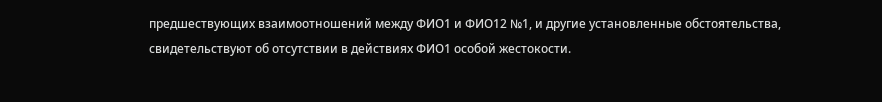предшествующих взаимоотношений между ФИО1 и ФИО12 №1, и другие установленные обстоятельства, свидетельствуют об отсутствии в действиях ФИО1 особой жестокости.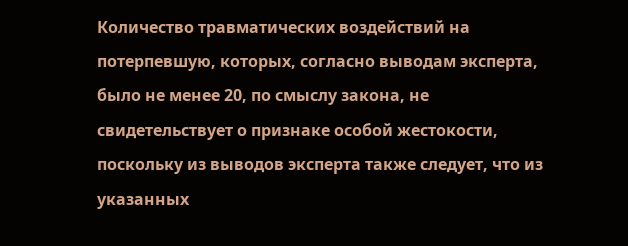Количество травматических воздействий на потерпевшую, которых, согласно выводам эксперта, было не менее 20, по смыслу закона, не свидетельствует о признаке особой жестокости, поскольку из выводов эксперта также следует, что из указанных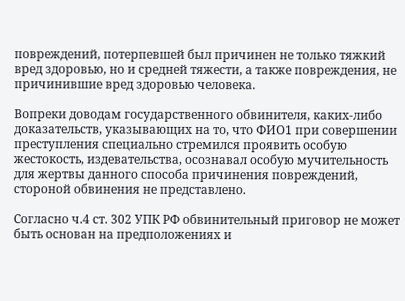повреждений, потерпевшей был причинен не только тяжкий вред здоровью, но и средней тяжести, а также повреждения, не причинившие вред здоровью человека.

Вопреки доводам государственного обвинителя, каких-либо доказательств, указывающих на то, что ФИО1 при совершении преступления специально стремился проявить особую жестокость, издевательства, осознавал особую мучительность для жертвы данного способа причинения повреждений, стороной обвинения не представлено.

Согласно ч.4 ст. 302 УПК РФ обвинительный приговор не может быть основан на предположениях и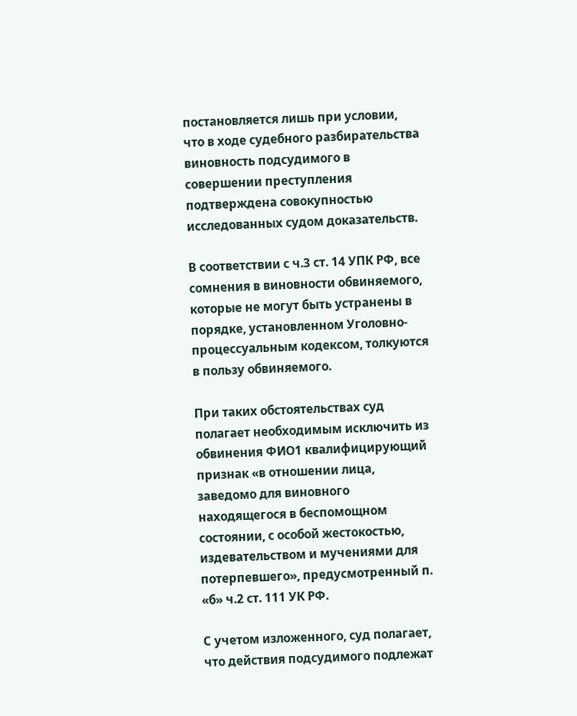постановляется лишь при условии, что в ходе судебного разбирательства виновность подсудимого в совершении преступления подтверждена совокупностью исследованных судом доказательств.

В соответствии с ч.3 ст. 14 УПК РФ, все сомнения в виновности обвиняемого, которые не могут быть устранены в порядке, установленном Уголовно-процессуальным кодексом, толкуются в пользу обвиняемого.

При таких обстоятельствах суд полагает необходимым исключить из обвинения ФИО1 квалифицирующий признак «в отношении лица, заведомо для виновного находящегося в беспомощном состоянии, с особой жестокостью, издевательством и мучениями для потерпевшего», предусмотренный п. «б» ч.2 ст. 111 УК РФ.

С учетом изложенного, суд полагает, что действия подсудимого подлежат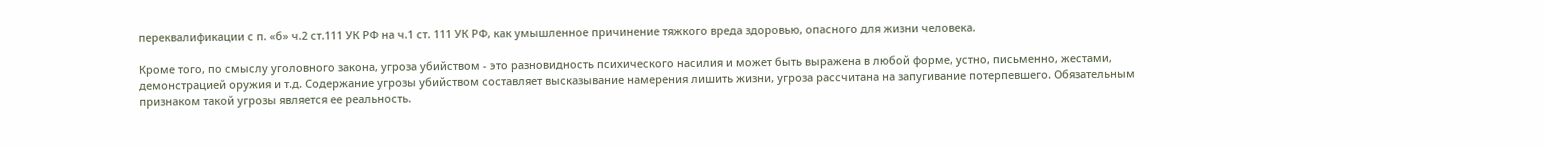переквалификации с п. «б» ч.2 ст.111 УК РФ на ч.1 ст. 111 УК РФ, как умышленное причинение тяжкого вреда здоровью, опасного для жизни человека.

Кроме того, по смыслу уголовного закона, угроза убийством - это разновидность психического насилия и может быть выражена в любой форме, устно, письменно, жестами, демонстрацией оружия и т.д. Содержание угрозы убийством составляет высказывание намерения лишить жизни, угроза рассчитана на запугивание потерпевшего. Обязательным признаком такой угрозы является ее реальность.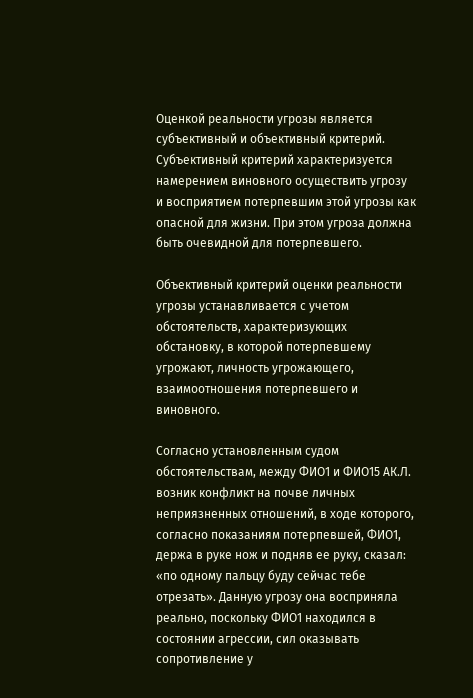Оценкой реальности угрозы является субъективный и объективный критерий. Субъективный критерий характеризуется намерением виновного осуществить угрозу и восприятием потерпевшим этой угрозы как опасной для жизни. При этом угроза должна быть очевидной для потерпевшего.

Объективный критерий оценки реальности угрозы устанавливается с учетом обстоятельств, характеризующих обстановку, в которой потерпевшему угрожают, личность угрожающего, взаимоотношения потерпевшего и виновного.

Согласно установленным судом обстоятельствам, между ФИО1 и ФИО15 АК.Л. возник конфликт на почве личных неприязненных отношений, в ходе которого, согласно показаниям потерпевшей, ФИО1, держа в руке нож и подняв ее руку, сказал: «по одному пальцу буду сейчас тебе отрезать». Данную угрозу она восприняла реально, поскольку ФИО1 находился в состоянии агрессии, сил оказывать сопротивление у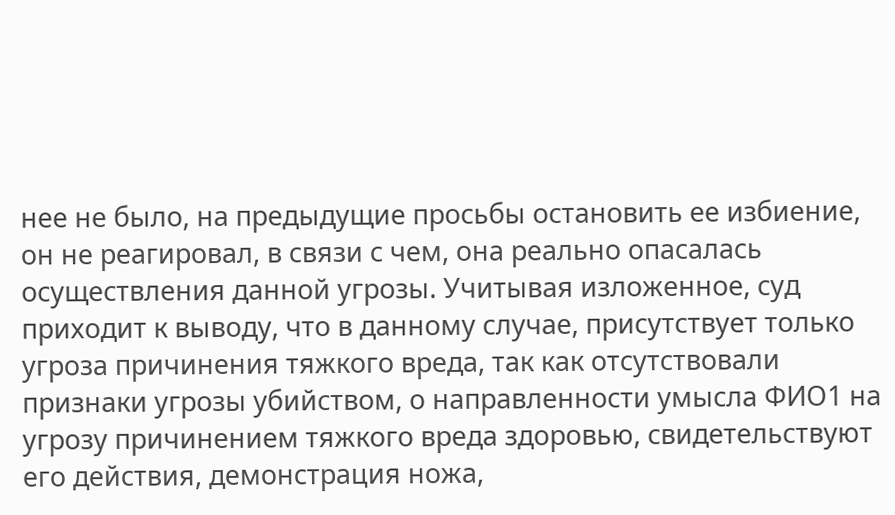нее не было, на предыдущие просьбы остановить ее избиение, он не реагировал, в связи с чем, она реально опасалась осуществления данной угрозы. Учитывая изложенное, суд приходит к выводу, что в данному случае, присутствует только угроза причинения тяжкого вреда, так как отсутствовали признаки угрозы убийством, о направленности умысла ФИО1 на угрозу причинением тяжкого вреда здоровью, свидетельствуют его действия, демонстрация ножа,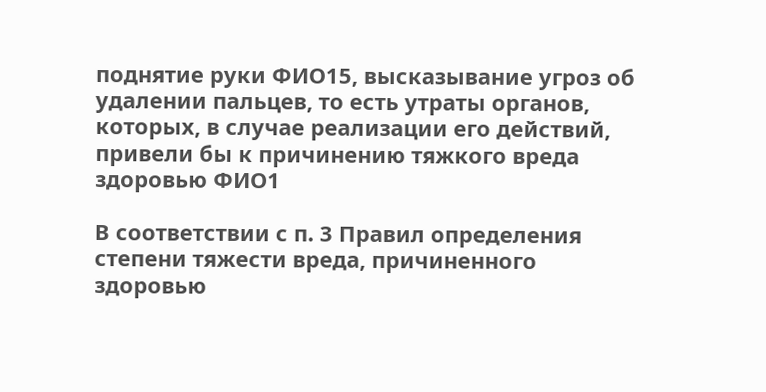поднятие руки ФИО15, высказывание угроз об удалении пальцев, то есть утраты органов, которых, в случае реализации его действий, привели бы к причинению тяжкого вреда здоровью ФИО1

В соответствии с п. 3 Правил определения степени тяжести вреда, причиненного здоровью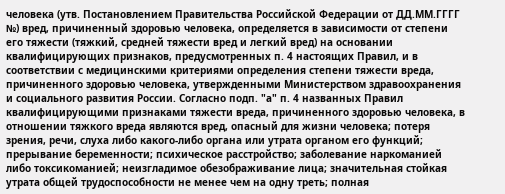человека (утв. Постановлением Правительства Российской Федерации от ДД.ММ.ГГГГ №) вред, причиненный здоровью человека, определяется в зависимости от степени его тяжести (тяжкий, средней тяжести вред и легкий вред) на основании квалифицирующих признаков, предусмотренных п. 4 настоящих Правил, и в соответствии с медицинскими критериями определения степени тяжести вреда, причиненного здоровью человека, утвержденными Министерством здравоохранения и социального развития России. Согласно подп. "а" п. 4 названных Правил квалифицирующими признаками тяжести вреда, причиненного здоровью человека, в отношении тяжкого вреда являются вред, опасный для жизни человека; потеря зрения, речи, слуха либо какого-либо органа или утрата органом его функций; прерывание беременности; психическое расстройство; заболевание наркоманией либо токсикоманией; неизгладимое обезображивание лица; значительная стойкая утрата общей трудоспособности не менее чем на одну треть; полная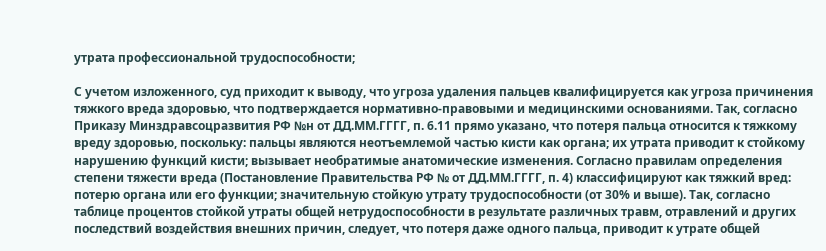утрата профессиональной трудоспособности;

С учетом изложенного, суд приходит к выводу, что угроза удаления пальцев квалифицируется как угроза причинения тяжкого вреда здоровью, что подтверждается нормативно-правовыми и медицинскими основаниями. Так, согласно Приказу Минздравсоцразвития РФ №н от ДД.ММ.ГГГГ, п. 6.11 прямо указано, что потеря пальца относится к тяжкому вреду здоровью, поскольку: пальцы являются неотъемлемой частью кисти как органа; их утрата приводит к стойкому нарушению функций кисти; вызывает необратимые анатомические изменения. Согласно правилам определения степени тяжести вреда (Постановление Правительства РФ № от ДД.ММ.ГГГГ, п. 4) классифицируют как тяжкий вред: потерю органа или его функции; значительную стойкую утрату трудоспособности (от 30% и выше). Так, согласно таблице процентов стойкой утраты общей нетрудоспособности в результате различных травм, отравлений и других последствий воздействия внешних причин, следует, что потеря даже одного пальца, приводит к утрате общей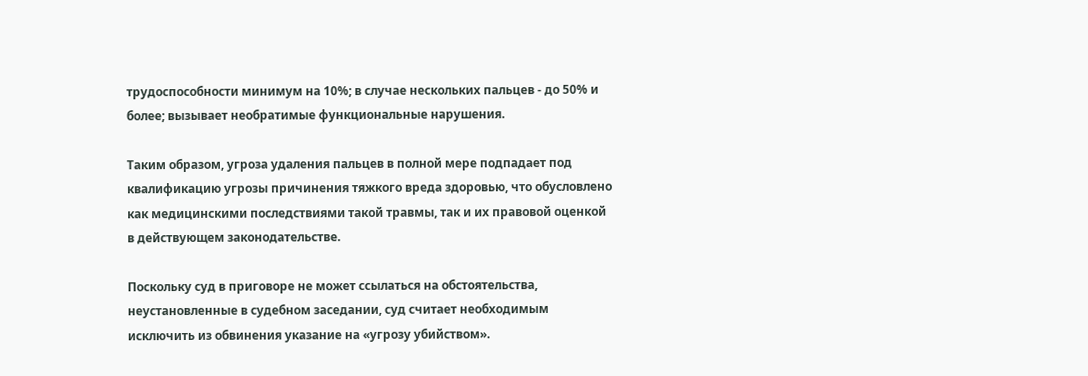трудоспособности минимум на 10%; в случае нескольких пальцев - до 50% и более; вызывает необратимые функциональные нарушения.

Таким образом, угроза удаления пальцев в полной мере подпадает под квалификацию угрозы причинения тяжкого вреда здоровью, что обусловлено как медицинскими последствиями такой травмы, так и их правовой оценкой в действующем законодательстве.

Поскольку суд в приговоре не может ссылаться на обстоятельства, неустановленные в судебном заседании, суд считает необходимым исключить из обвинения указание на «угрозу убийством».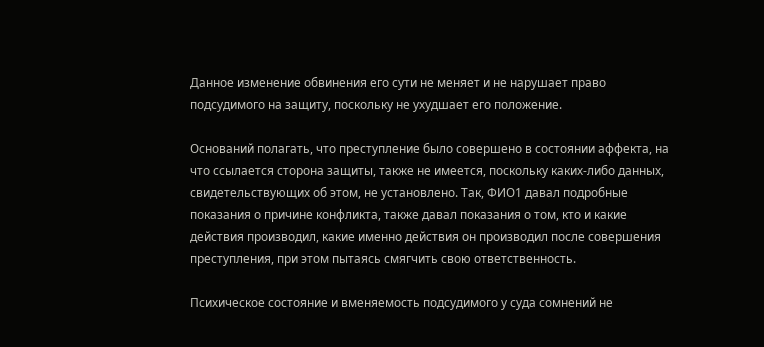Данное изменение обвинения его сути не меняет и не нарушает право подсудимого на защиту, поскольку не ухудшает его положение.

Оснований полагать, что преступление было совершено в состоянии аффекта, на что ссылается сторона защиты, также не имеется, поскольку каких-либо данных, свидетельствующих об этом, не установлено. Так, ФИО1 давал подробные показания о причине конфликта, также давал показания о том, кто и какие действия производил, какие именно действия он производил после совершения преступления, при этом пытаясь смягчить свою ответственность.

Психическое состояние и вменяемость подсудимого у суда сомнений не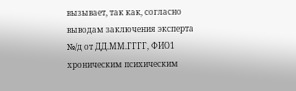вызывает, так как, согласно выводам заключения эксперта №/д от ДД.ММ.ГГГГ, ФИО1 хроническим психическим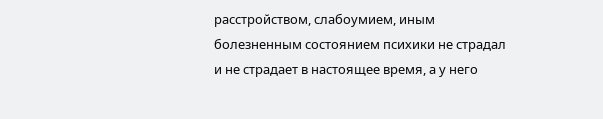расстройством, слабоумием, иным болезненным состоянием психики не страдал и не страдает в настоящее время, а у него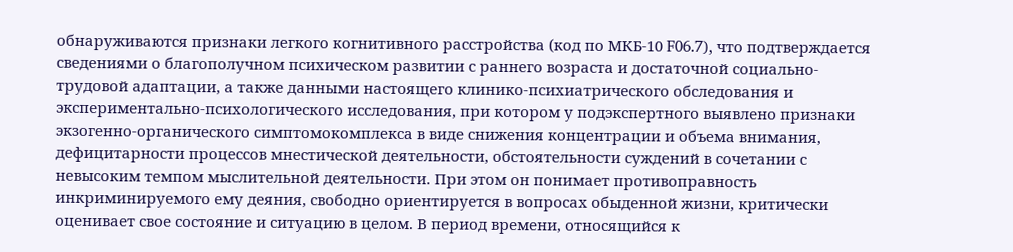обнаруживаются признаки легкого когнитивного расстройства (код по МКБ-10 F06.7), что подтверждается сведениями о благополучном психическом развитии с раннего возраста и достаточной социально-трудовой адаптации, а также данными настоящего клинико-психиатрического обследования и экспериментально-психологического исследования, при котором у подэкспертного выявлено признаки экзогенно-органического симптомокомплекса в виде снижения концентрации и объема внимания, дефицитарности процессов мнестической деятельности, обстоятельности суждений в сочетании с невысоким темпом мыслительной деятельности. При этом он понимает противоправность инкриминируемого ему деяния, свободно ориентируется в вопросах обыденной жизни, критически оценивает свое состояние и ситуацию в целом. В период времени, относящийся к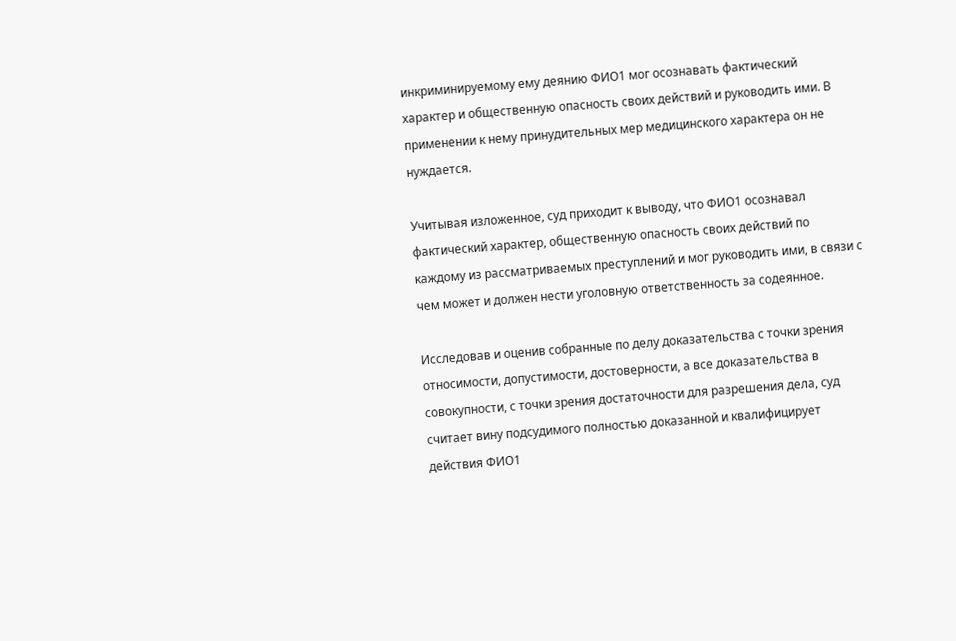инкриминируемому ему деянию ФИО1 мог осознавать фактический характер и общественную опасность своих действий и руководить ими. В применении к нему принудительных мер медицинского характера он не нуждается.

Учитывая изложенное, суд приходит к выводу, что ФИО1 осознавал фактический характер, общественную опасность своих действий по каждому из рассматриваемых преступлений и мог руководить ими, в связи с чем может и должен нести уголовную ответственность за содеянное.

Исследовав и оценив собранные по делу доказательства с точки зрения относимости, допустимости, достоверности, а все доказательства в совокупности, с точки зрения достаточности для разрешения дела, суд считает вину подсудимого полностью доказанной и квалифицирует действия ФИО1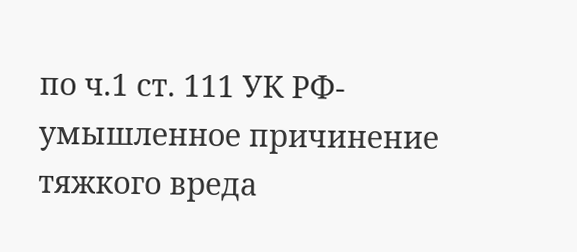по ч.1 ст. 111 УК РФ- умышленное причинение тяжкого вреда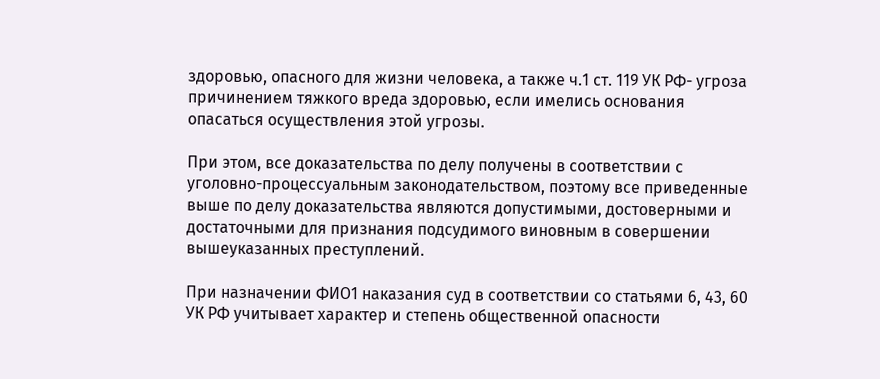здоровью, опасного для жизни человека, а также ч.1 ст. 119 УК РФ- угроза причинением тяжкого вреда здоровью, если имелись основания опасаться осуществления этой угрозы.

При этом, все доказательства по делу получены в соответствии с уголовно-процессуальным законодательством, поэтому все приведенные выше по делу доказательства являются допустимыми, достоверными и достаточными для признания подсудимого виновным в совершении вышеуказанных преступлений.

При назначении ФИО1 наказания суд в соответствии со статьями 6, 43, 60 УК РФ учитывает характер и степень общественной опасности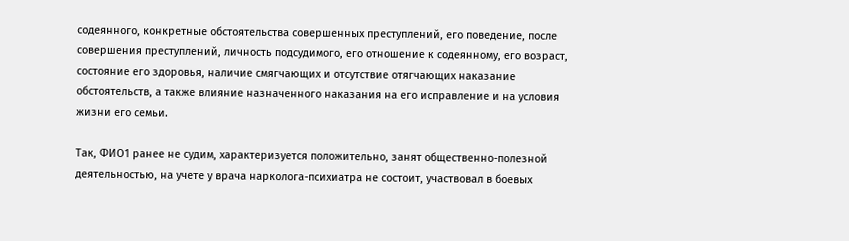содеянного, конкретные обстоятельства совершенных преступлений, его поведение, после совершения преступлений, личность подсудимого, его отношение к содеянному, его возраст, состояние его здоровья, наличие смягчающих и отсутствие отягчающих наказание обстоятельств, а также влияние назначенного наказания на его исправление и на условия жизни его семьи.

Так, ФИО1 ранее не судим, характеризуется положительно, занят общественно-полезной деятельностью, на учете у врача нарколога-психиатра не состоит, участвовал в боевых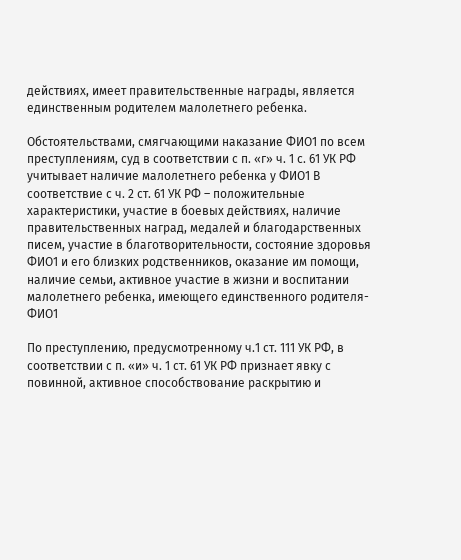действиях, имеет правительственные награды, является единственным родителем малолетнего ребенка.

Обстоятельствами, смягчающими наказание ФИО1 по всем преступлениям, суд в соответствии с п. «г» ч. 1 с. 61 УК РФ учитывает наличие малолетнего ребенка у ФИО1 В соответствие с ч. 2 ст. 61 УК РФ – положительные характеристики, участие в боевых действиях, наличие правительственных наград, медалей и благодарственных писем, участие в благотворительности, состояние здоровья ФИО1 и его близких родственников, оказание им помощи, наличие семьи, активное участие в жизни и воспитании малолетнего ребенка, имеющего единственного родителя- ФИО1

По преступлению, предусмотренному ч.1 ст. 111 УК РФ, в соответствии с п. «и» ч. 1 ст. 61 УК РФ признает явку с повинной, активное способствование раскрытию и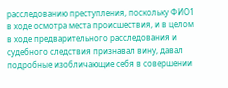расследованию преступления, поскольку ФИО1 в ходе осмотра места происшествия, и в целом в ходе предварительного расследования и судебного следствия признавал вину, давал подробные изобличающие себя в совершении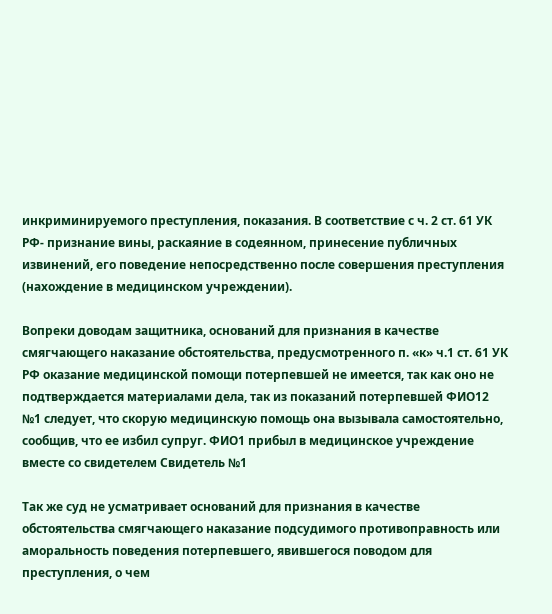инкриминируемого преступления, показания. В соответствие с ч. 2 ст. 61 УК РФ- признание вины, раскаяние в содеянном, принесение публичных извинений, его поведение непосредственно после совершения преступления (нахождение в медицинском учреждении).

Вопреки доводам защитника, оснований для признания в качестве смягчающего наказание обстоятельства, предусмотренного п. «к» ч.1 ст. 61 УК РФ оказание медицинской помощи потерпевшей не имеется, так как оно не подтверждается материалами дела, так из показаний потерпевшей ФИО12 №1 следует, что скорую медицинскую помощь она вызывала самостоятельно, сообщив, что ее избил супруг. ФИО1 прибыл в медицинское учреждение вместе со свидетелем Свидетель №1

Так же суд не усматривает оснований для признания в качестве обстоятельства смягчающего наказание подсудимого противоправность или аморальность поведения потерпевшего, явившегося поводом для преступления, о чем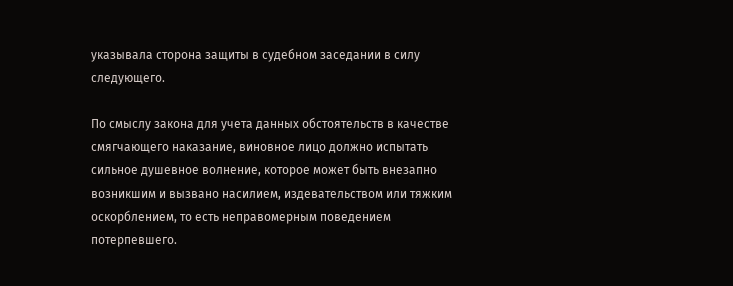указывала сторона защиты в судебном заседании в силу следующего.

По смыслу закона для учета данных обстоятельств в качестве смягчающего наказание, виновное лицо должно испытать сильное душевное волнение, которое может быть внезапно возникшим и вызвано насилием, издевательством или тяжким оскорблением, то есть неправомерным поведением потерпевшего.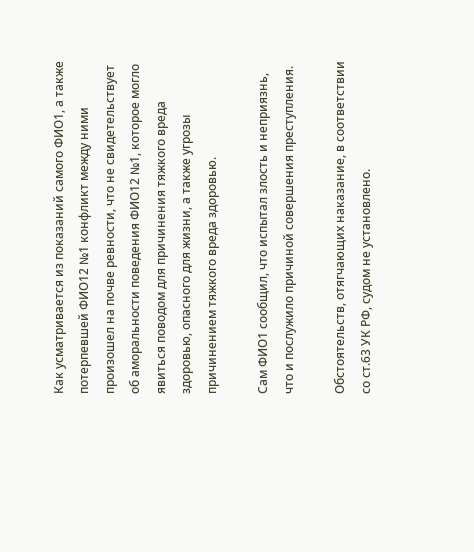Как усматривается из показаний самого ФИО1, а также потерпевшей ФИО12 №1 конфликт между ними произошел на почве ревности, что не свидетельствует об аморальности поведения ФИО12 №1, которое могло явиться поводом для причинения тяжкого вреда здоровью, опасного для жизни, а также угрозы причинением тяжкого вреда здоровью.

Сам ФИО1 сообщил, что испытал злость и неприязнь, что и послужило причиной совершения преступления.

Обстоятельств, отягчающих наказание, в соответствии со ст.63 УК РФ, судом не установлено.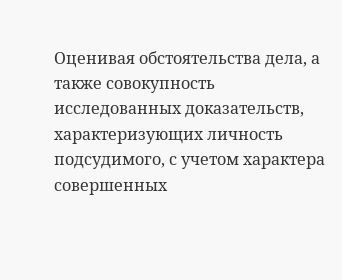Оценивая обстоятельства дела, а также совокупность исследованных доказательств, характеризующих личность подсудимого, с учетом характера совершенных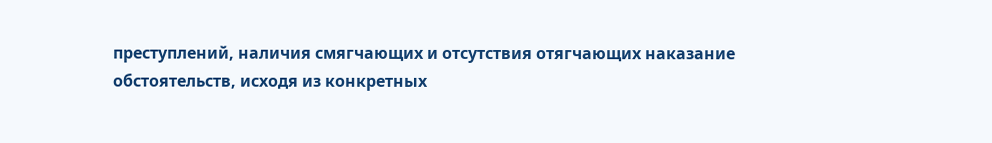преступлений, наличия смягчающих и отсутствия отягчающих наказание обстоятельств, исходя из конкретных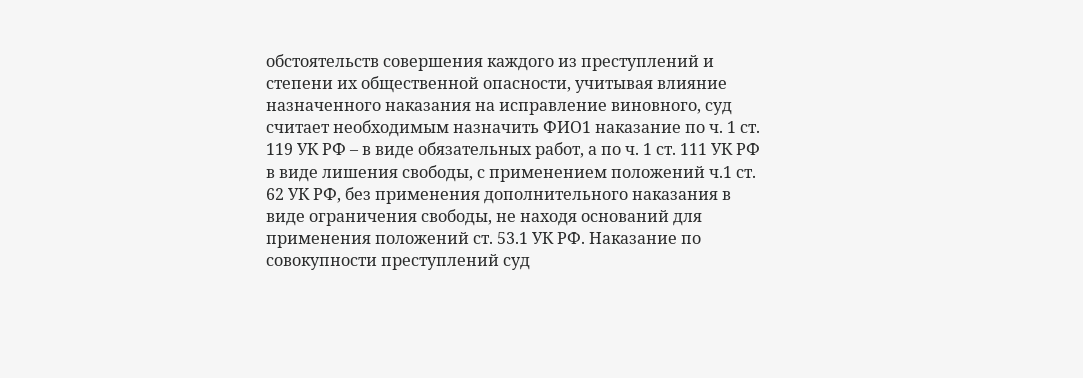обстоятельств совершения каждого из преступлений и степени их общественной опасности, учитывая влияние назначенного наказания на исправление виновного, суд считает необходимым назначить ФИО1 наказание по ч. 1 ст. 119 УК РФ – в виде обязательных работ, а по ч. 1 ст. 111 УК РФ в виде лишения свободы, с применением положений ч.1 ст. 62 УК РФ, без применения дополнительного наказания в виде ограничения свободы, не находя оснований для применения положений ст. 53.1 УК РФ. Наказание по совокупности преступлений суд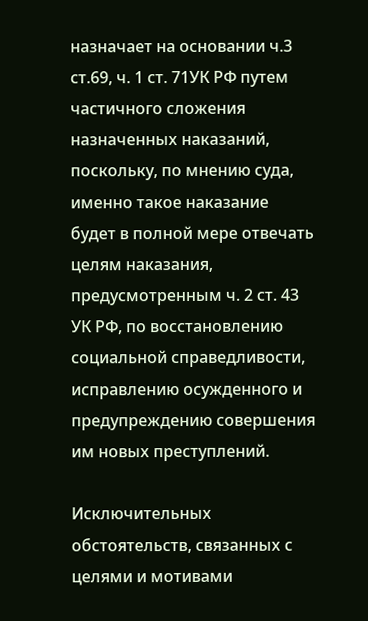назначает на основании ч.3 ст.69, ч. 1 ст. 71УК РФ путем частичного сложения назначенных наказаний, поскольку, по мнению суда, именно такое наказание будет в полной мере отвечать целям наказания, предусмотренным ч. 2 ст. 43 УК РФ, по восстановлению социальной справедливости, исправлению осужденного и предупреждению совершения им новых преступлений.

Исключительных обстоятельств, связанных с целями и мотивами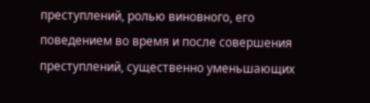преступлений, ролью виновного, его поведением во время и после совершения преступлений, существенно уменьшающих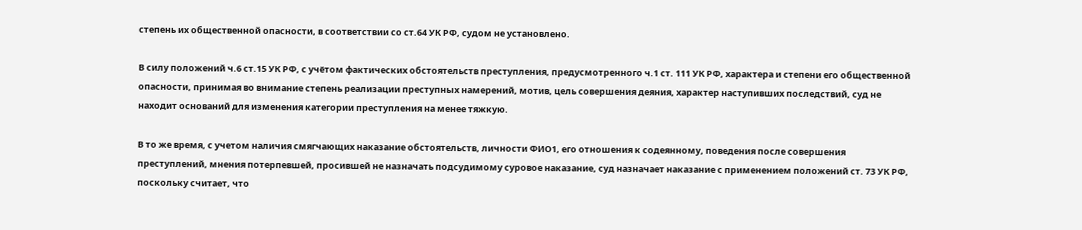степень их общественной опасности, в соответствии со ст.64 УК РФ, судом не установлено.

В силу положений ч.6 ст.15 УК РФ, с учётом фактических обстоятельств преступления, предусмотренного ч.1 ст. 111 УК РФ, характера и степени его общественной опасности, принимая во внимание степень реализации преступных намерений, мотив, цель совершения деяния, характер наступивших последствий, суд не находит оснований для изменения категории преступления на менее тяжкую.

В то же время, с учетом наличия смягчающих наказание обстоятельств, личности ФИО1, его отношения к содеянному, поведения после совершения преступлений, мнения потерпевшей, просившей не назначать подсудимому суровое наказание, суд назначает наказание с применением положений ст. 73 УК РФ, поскольку считает, что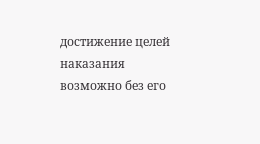достижение целей наказания возможно без его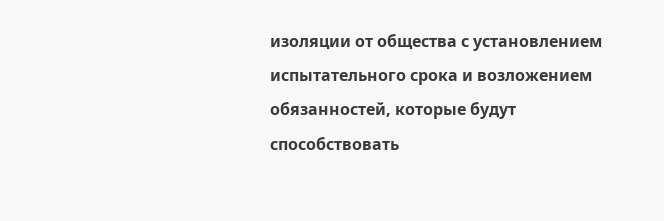изоляции от общества с установлением испытательного срока и возложением обязанностей, которые будут способствовать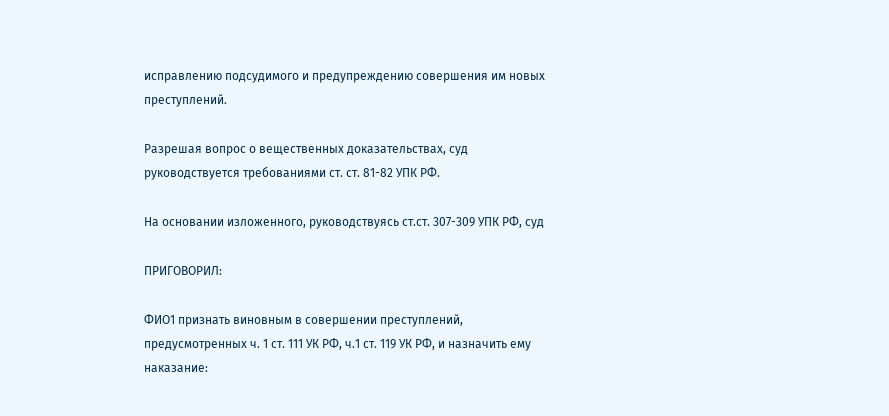исправлению подсудимого и предупреждению совершения им новых преступлений.

Разрешая вопрос о вещественных доказательствах, суд руководствуется требованиями ст. ст. 81-82 УПК РФ.

На основании изложенного, руководствуясь ст.ст. 307-309 УПК РФ, суд

ПРИГОВОРИЛ:

ФИО1 признать виновным в совершении преступлений, предусмотренных ч. 1 ст. 111 УК РФ, ч.1 ст. 119 УК РФ, и назначить ему наказание: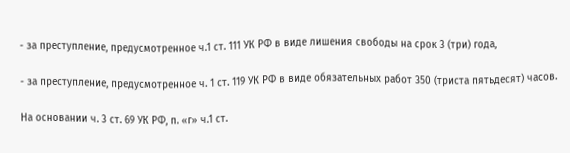- за преступление, предусмотренное ч.1 ст. 111 УК РФ в виде лишения свободы на срок 3 (три) года,

- за преступление, предусмотренное ч. 1 ст. 119 УК РФ в виде обязательных работ 350 (триста пятьдесят) часов.

На основании ч. 3 ст. 69 УК РФ, п. «г» ч.1 ст.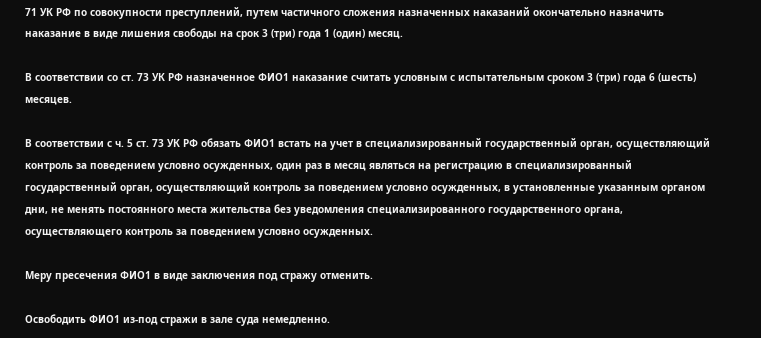71 УК РФ по совокупности преступлений, путем частичного сложения назначенных наказаний окончательно назначить наказание в виде лишения свободы на срок 3 (три) года 1 (один) месяц.

В соответствии со ст. 73 УК РФ назначенное ФИО1 наказание считать условным с испытательным сроком 3 (три) года 6 (шесть) месяцев.

В соответствии с ч. 5 ст. 73 УК РФ обязать ФИО1 встать на учет в специализированный государственный орган, осуществляющий контроль за поведением условно осужденных, один раз в месяц являться на регистрацию в специализированный государственный орган, осуществляющий контроль за поведением условно осужденных, в установленные указанным органом дни, не менять постоянного места жительства без уведомления специализированного государственного органа, осуществляющего контроль за поведением условно осужденных.

Меру пресечения ФИО1 в виде заключения под стражу отменить.

Освободить ФИО1 из-под стражи в зале суда немедленно.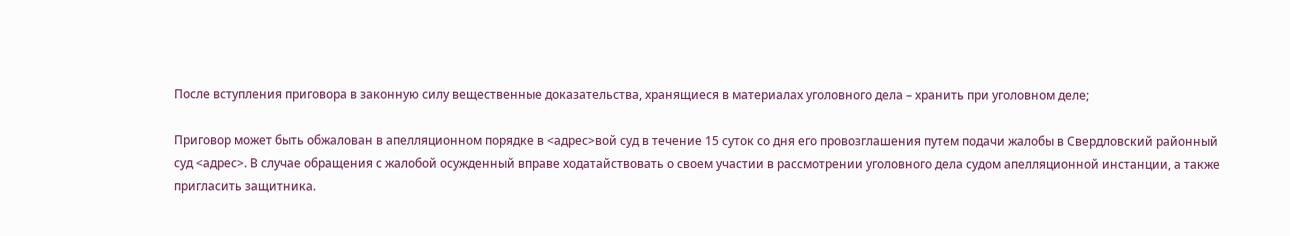После вступления приговора в законную силу вещественные доказательства, хранящиеся в материалах уголовного дела – хранить при уголовном деле;

Приговор может быть обжалован в апелляционном порядке в <адрес>вой суд в течение 15 суток со дня его провозглашения путем подачи жалобы в Свердловский районный суд <адрес>. В случае обращения с жалобой осужденный вправе ходатайствовать о своем участии в рассмотрении уголовного дела судом апелляционной инстанции, а также пригласить защитника.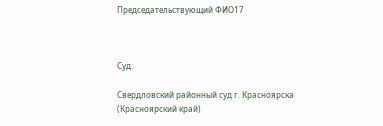Председательствующий ФИО17



Суд:

Свердловский районный суд г. Красноярска (Красноярский край)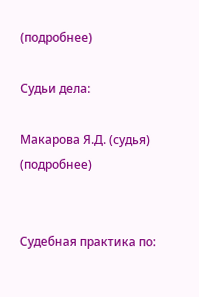(подробнее)

Судьи дела:

Макарова Я.Д. (судья) (подробнее)


Судебная практика по: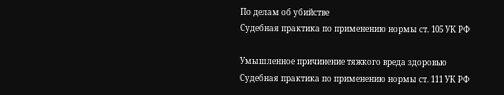По делам об убийстве
Судебная практика по применению нормы ст. 105 УК РФ

Умышленное причинение тяжкого вреда здоровью
Судебная практика по применению нормы ст. 111 УК РФ